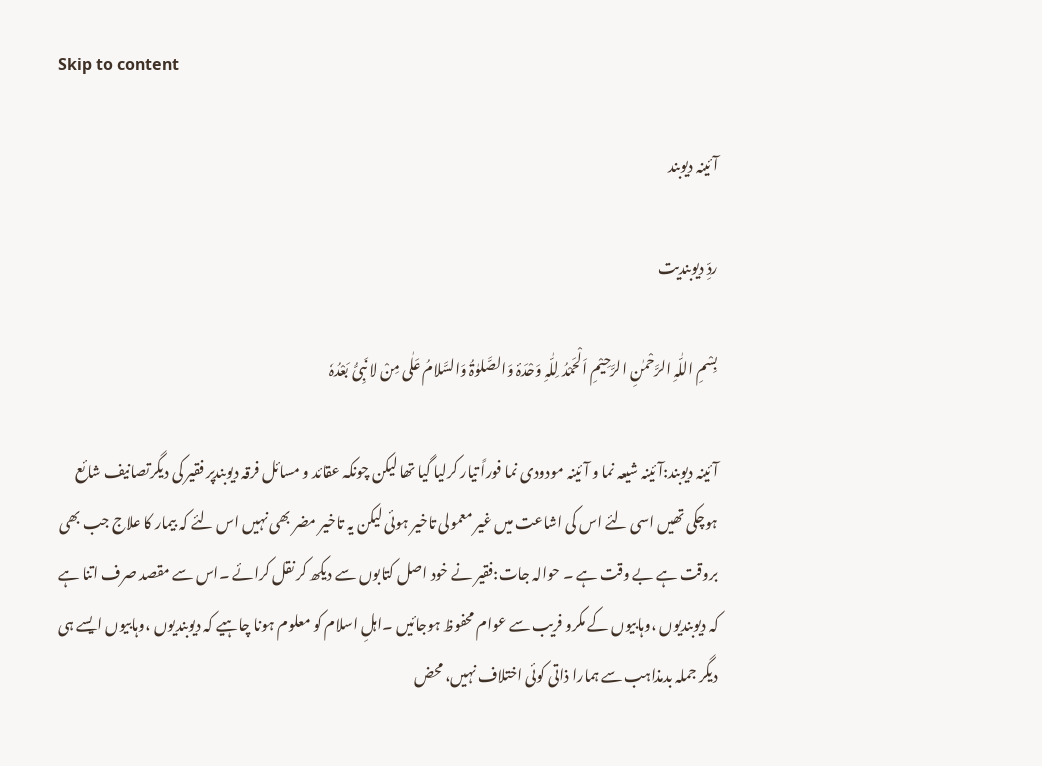Skip to content

آئینہ دیوبند

ردِّ دیوبندیت

بِسْمِ اللّٰہِ الرَّحْمٰنِ الرَّحِیْمِ اَلْحَمْدُ لِلّٰہِ وَحْدَۂ وَالصَّلوٰۃُ وَالسَّلامُ عَلٰی مِنْ لا نَبِیُّ بَعْدُہٗ

آئینہ دیوبند:آئینہ شیعہ نما و آئینہ مودودی نما فوراً تیار کرلیا گیا تھا لیکن چونکہ عقائد و مسائل فرقہ دیوبندپر فقیر کی دیگرتصانیف شائع ہوچکی تھیں اسی لئے اس کی اشاعت میں غیر معمولی تاخیر ہوئی لیکن یہ تاخیر مضر بھی نہیں اس لئے کہ بیمار کا علاج جب بھی بروقت ہے بے وقت ہے ۔ حوالہ جات:فقیر نے خود اصل کتابوں سے دیکھ کر نقل کرائے ۔اس سے مقصد صرف اتنا ہے کہ دیوبندیوں ،وہابیوں کے مکرو فریب سے عوام محفوظ ہوجائیں ۔اہلِ اسلام کو معلوم ہونا چاہیے کہ دیوبندیوں ،وہابیوں ایسے ہی دیگر جملہ بدمذاہب سے ہمارا ذاتی کوئی اختلاف نہیں، محض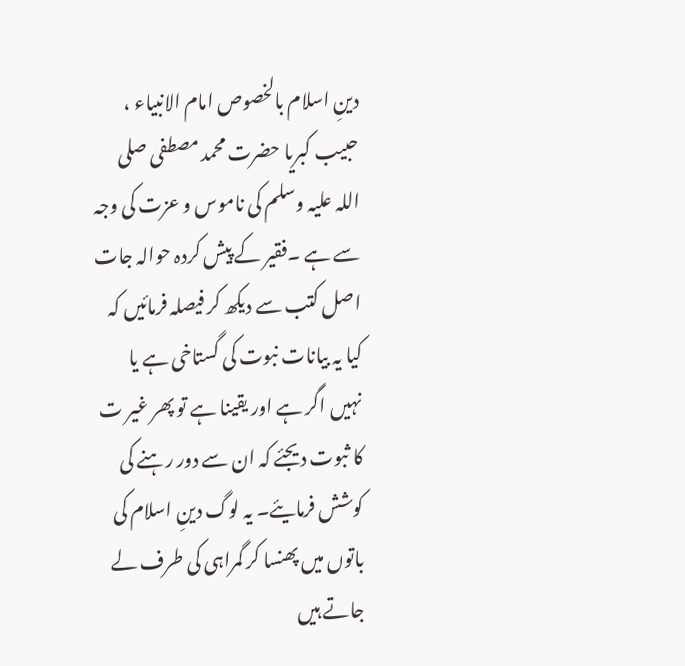دینِ اسلام بالخصوص امام الانبیاء ، حبیب کبریا حضرت محمد مصطفی صلی اللہ علیہ وسلم کی ناموس و عزت کی وجہ سے ہے ۔فقیر کے پیش کردہ حوالہ جات اصل کتب سے دیکھ کر فیصلہ فرمائیں کہ کیا یہ بیانات نبوت کی گستاخی ہے یا نہیں اگر ہے اور یقینا ہے تو پھر غیر ت کا ثبوت دیجئے کہ ان سے دور رہنے کی کوشش فرمایئے۔ یہ لوگ دینِ اسلام کی باتوں میں پھنسا کر گمراہی کی طرف لے جاتے ہیں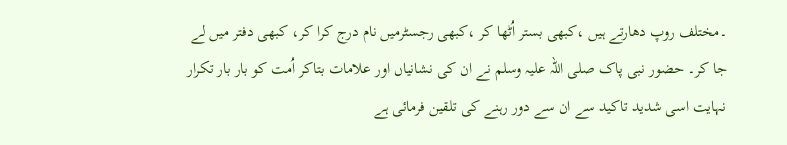۔مختلف روپ دھارتے ہیں ،کبھی بستر اُٹھا کر ،کبھی رجسٹرمیں نام درج کرا کر، کبھی دفتر میں لے جا کر۔ حضور نبی پاک صلی اللہ علیہ وسلم نے ان کی نشانیاں اور علامات بتاکر اُمت کو بار بار تکرار نہایت اسی شدید تاکید سے ان سے دور رہنے کی تلقین فرمائی ہے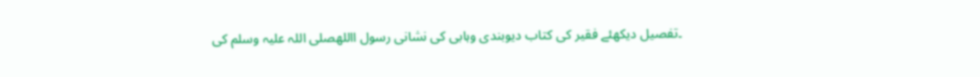۔تفصیل دیکھئے فقیر کی کتاب دیوبندی وہابی کی نشانی رسول االلهصلی اللہ علیہ وسلم کی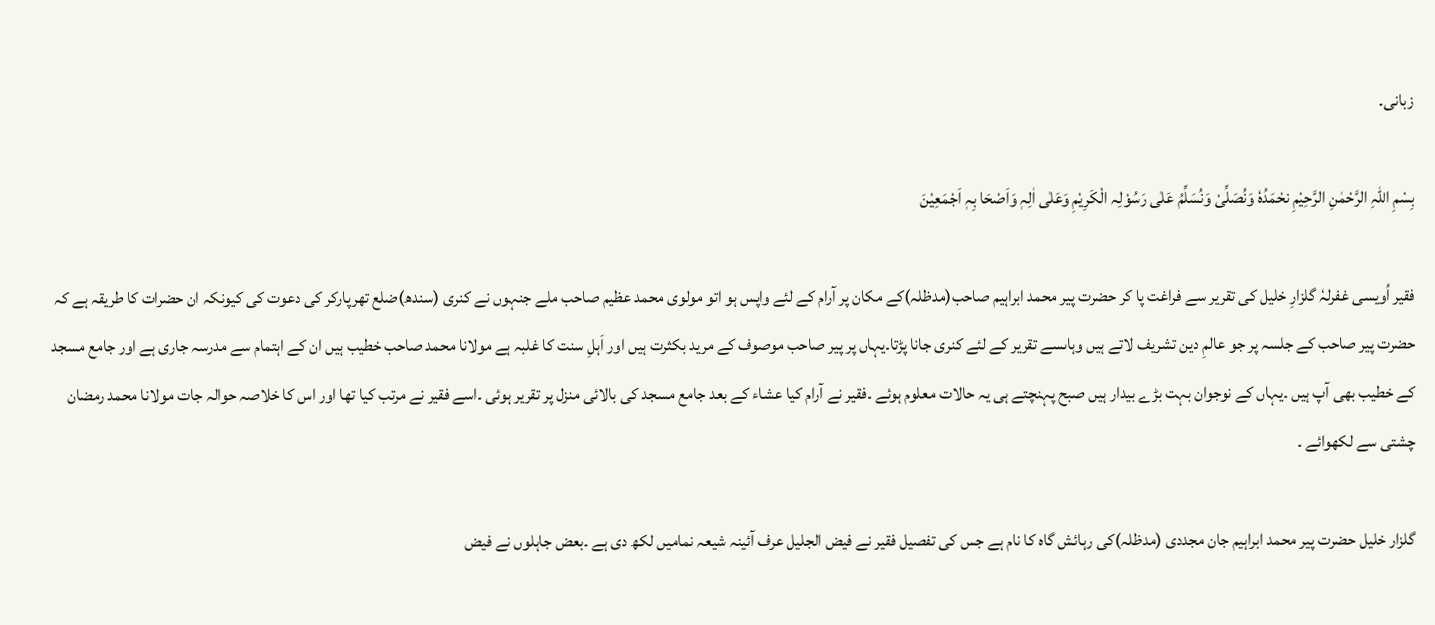زبانی۔

بِسْمِ اللّٰہِ الرَّحْمٰنِ الرَّحِیْمِ نحْمَدُہٗ وَنُصَلِّیْ وَنُسَلِّمُ عَلٰی رَسُوْلِہ الْکَرِیْمِ وَعَلٰی اٰلِہٖ وَاَصْحَا بِہٖ اَجْمَعِیْنَ

فقیر اُویسی غفرلہٗ گلزارِ خلیل کی تقریر سے فراغت پا کر حضرت پیر محمد ابراہیم صاحب(مدظلہ)کے مکان پر آرام کے لئے واپس ہو اتو مولوی محمد عظیم صاحب ملے جنہوں نے کنری (سندھ)ضلع تھرپارکر کی دعوت کی کیونکہ ان حضرات کا طریقہ ہے کہ حضرت پیر صاحب کے جلسہ پر جو عالمِ دین تشریف لاتے ہیں وہاںسے تقریر کے لئے کنری جانا پڑتا۔یہاں پر پیر صاحب موصوف کے مرید بکثرت ہیں اور اَہلِ سنت کا غلبہ ہے مولانا محمد صاحب خطیب ہیں ان کے اہتمام سے مدرسہ جاری ہے اور جامع مسجد کے خطیب بھی آپ ہیں ۔یہاں کے نوجوان بہت بڑے بیدار ہیں صبح پہنچتے ہی یہ حالات معلوم ہوئے ۔فقیر نے آرام کیا عشاء کے بعد جامع مسجد کی بالائی منزل پر تقریر ہوئی ۔اسے فقیر نے مرتب کیا تھا اور اس کا خلاصہ حوالہ جات مولانا محمد رمضان چشتی سے لکھوائے ۔

گلزار خلیل حضرت پیر محمد ابراہیم جان مجددی (مدظلہ)کی رہائش گاہ کا نام ہے جس کی تفصیل فقیر نے فیض الجلیل عرف آئینہ شیعہ نمامیں لکھ دی ہے ۔بعض جاہلوں نے فیض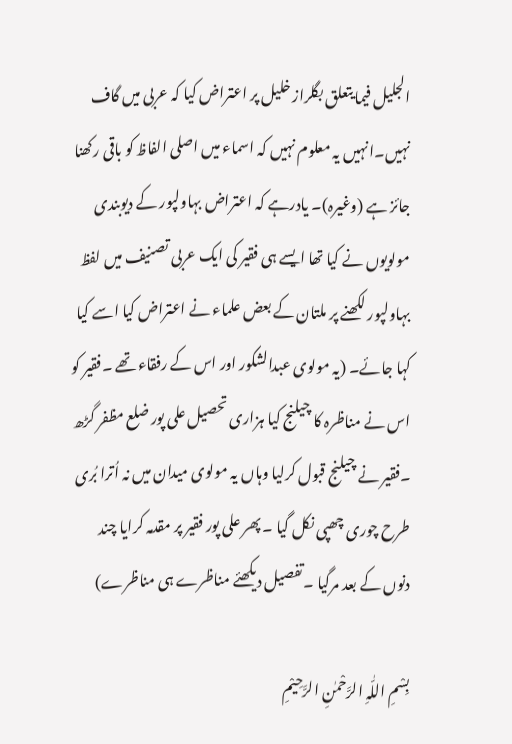الجلیل فیما یتعلق بگلراز خلیل پر اعتراض کیا کہ عربی میں گاف نہیں۔انہیں یہ معلوم نہیں کہ اسماء میں اصلی الفاظ کو باقی رکھنا جائز ہے (وغیرہ)۔ یادرہے کہ اعتراض بہاولپور کے دیوبندی مولویوں نے کیا تھا ایسے ہی فقیر کی ایک عربی تصنیف میں لفظ بہاولپور لکھنے پر ملتان کے بعض علماء نے اعتراض کیا اسے کیا کہا جائے۔ (یہ مولوی عبدالشکور اور اس کے رفقاء تھے ۔فقیر کو اس نے مناظرہ کا چیلنج کیا ہزاری تحصیل علی پور ضلع مظفر گڑھ ۔فقیر نے چیلنج قبول کرلیا وہاں یہ مولوی میدان میں نہ اُترا بُری طرح چوری چھپی نکل گیا ۔ پھر علی پور فقیر پر مقدمہ کرایا چند دنوں کے بعد مرگیا ۔تفصیل دیکھئے مناظرے ہی مناظرے)

بِسْمِ اللّٰہِ الرَّحْمٰنِ الرَّحِیْمِ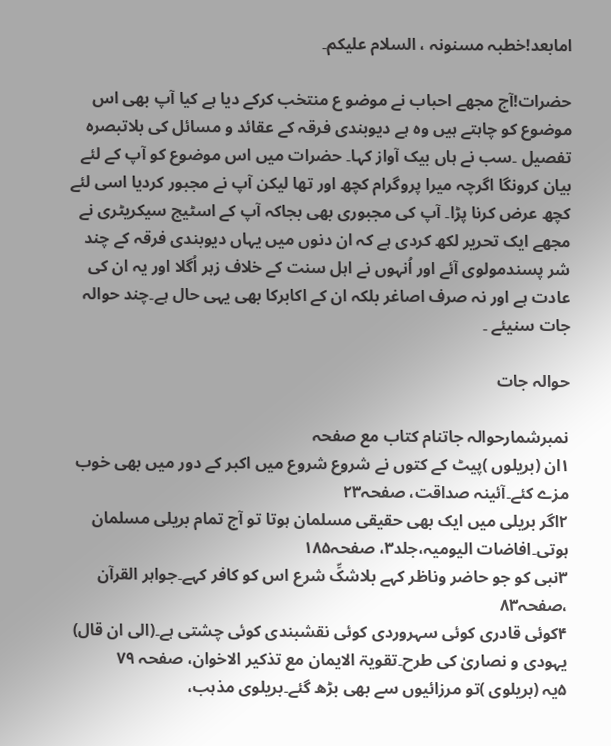امابعد!خطبہ مسنونہ ، السلام علیکم۔

حضرات!آج مجھے احباب نے موضو ع منتخب کرکے دیا ہے کیا آپ بھی اس موضوع کو چاہتے ہیں وہ ہے دیوبندی فرقہ کے عقائد و مسائل کی بلاتبصرہ تفصیل ۔سب نے ہاں بیک آواز کہا۔ حضرات میں اس موضوع کو آپ کے لئے بیان کرونگا اگرچہ میرا پروگرام کچھ اور تھا لیکن آپ نے مجبور کردیا اسی لئے کچھ عرض کرنا پڑا۔ آپ کی مجبوری بھی بجاکہ آپ کے اسٹیج سیکریٹری نے مجھے ایک تحریر لکھ کردی ہے کہ ان دنوں میں یہاں دیوبندی فرقہ کے چند شر پسندمولوی آئے اور اُنہوں نے اہل سنت کے خلاف زہر اُگلا اور یہ ان کی عادت ہے اور نہ صرف اصاغر بلکہ ان کے اکابرکا بھی یہی حال ہے۔چند حوالہ جات سنیئے ۔

حوالہ جات

نمبرشمارحوالہ جاتنام کتاب مع صفحہ
۱ان (بریلوں )پیٹ کے کتوں نے شروع شروع میں اکبر کے دور میں بھی خوب مزے کئے۔آئینہ صداقت، صفحہ۲۳
۲اگر بریلی میں ایک بھی حقیقی مسلمان ہوتا تو آج تمام بریلی مسلمان ہوتی۔افاضات الیومیہ،جلد۳، صفحہ۱۸۵
۳نبی کو جو حاضر وناظر کہے بلاشکِّ شرع اس کو کافر کہے۔جواہر القرآن ،صفحہ۸۳
۴کوئی قادری کوئی سہروردی کوئی نقشبندی کوئی چشتی ہے۔(الی ان قال) یہودی و نصاریٰ کی طرح۔تقویۃ الایمان مع تذکیر الاخوان، صفحہ ۷۹
۵یہ (بریلوی )تو مرزائیوں سے بھی بڑھ گئے۔بریلوی مذہب،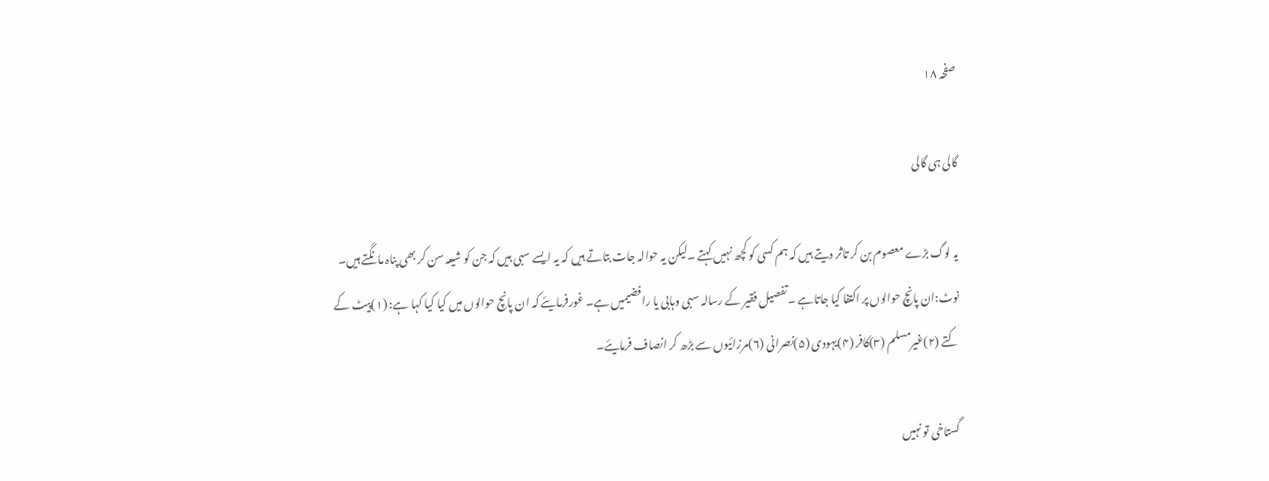صفحہ ۱۸

گالی ہی گالی

یہ لوگ بڑے معصوم بن کر تاثر دیتے ہیں کہ ہم کسی کو کچھ نہیں کہتے ۔لیکن یہ حوالہ جات بتاتے ہیں کہ یہ ایسے سبی ہیں کہ جن کو شیعہ سن کر بھی پناہ مانگتے ہیں۔ نوٹ:ان پانچ حوالوں پر اکتفا کیا جاتاہے ۔تفصیل فقیر کے رسالہ سبی وہابی یا رافضیمیں ہے۔ غورفرمایئے کہ ان پانچ حوالوں میں کیا کیا کہا ہے: (۱)پیٹ کے کتے (۲)غیرمسلم (۳)کافر (۴)یہودی (۵)نصرانی (۶)مرزائیوں سے بڑھ کر انصاف فرمایئے۔

گستاخی تو نہیں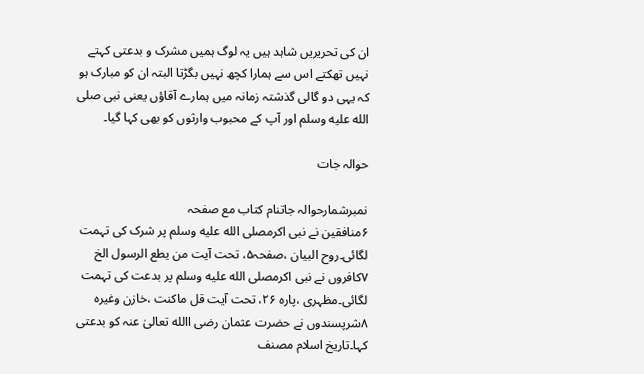ان کی تحریریں شاہد ہیں یہ لوگ ہمیں مشرک و بدعتی کہتے نہیں تھکتے اس سے ہمارا کچھ نہیں بگڑتا البتہ ان کو مبارک ہو کہ یہی دو گالی گذشتہ زمانہ میں ہمارے آقاؤں یعنی نبی صلى الله عليه وسلم اور آپ کے محبوب وارثوں کو بھی کہا گیا۔

حوالہ جات

نمبرشمارحوالہ جاتنام کتاب مع صفحہ
۶منافقین نے نبی اکرمصلى الله عليه وسلم پر شرک کی تہمت لگائی۔روح البیان ،صفحہ۵، تحت آیت من یطع الرسول الخ
۷کافروں نے نبی اکرمصلى الله عليه وسلم پر بدعت کی تہمت لگائی۔مظہری ،پارہ ۲۶، تحت آیت قل ماکنت ،خازن وغیرہ
۸شرپسندوں نے حضرت عثمان رضی االله تعالیٰ عنہ کو بدعتی کہا۔تاریخ اسلام مصنف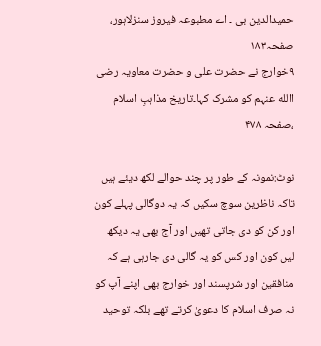حمیدالدین بی ۔ اے مطبوعہ فیروز سنزلاہور، صفحہ۱۸۳
۹خوارج نے حضرت علی و حضرت معاویہ رضی االله عنہم کو مشرک کہا۔تاریخ مذاہبِ اسلام ،صفحہ ۴۷۸

نوٹ:نمونہ کے طور پر چند حوالے لکھ دیئے ہیں تاکہ ناظرین سوچ سکیں کہ یہ دوگالی پہلے کون اور کن کو دی جاتی تھیں اور آج بھی یہ دیکھ لیں کون اور کس کو یہ گالی دی جارہی ہے کہ منافقین اور شرپسند اور خوارج بھی اپنے آپ کو نہ صرف اسلام کا دعویٰ کرتے تھے بلکہ توحید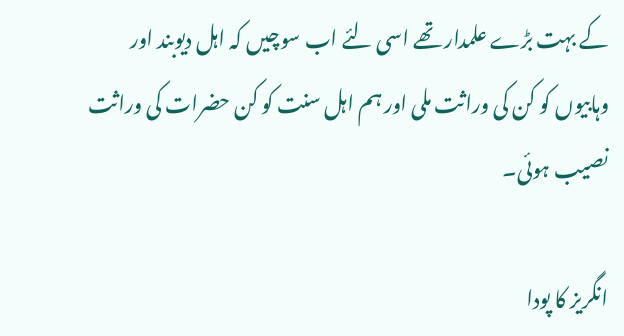کے بہت بڑے علمدار تھے اسی لئے اب سوچیں کہ اہل دیوبند اور وہابیوں کو کن کی وراثت ملی اور ہم اہل سنت کو کن حضرات کی وراثت نصیب ہوئی۔

انگریز کا پودا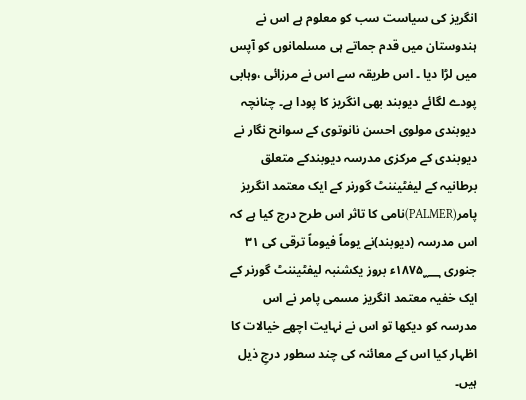انگریز کی سیاست سب کو معلوم ہے اس نے ہندوستان میں قدم جماتے ہی مسلمانوں کو آپس میں لڑا دیا ۔ اس طریقہ سے اس نے مرزائی ،وہابی پودے لگائے دیوبند بھی انگریز کا پودا ہے۔ چنانچہ دیوبندی مولوی احسن نانوتوی کے سوانح نگار نے دیوبندی کے مرکزی مدرسہ دیوبندکے متعلق برطانیہ کے لیفٹیننٹ گورنر کے ایک معتمد انگریز پامر(PALMER)نامی کا تاثر اس طرح درج کیا ہے کہ اس مدرسہ (دیوبند)نے یوماً فیوماً ترقی کی ۳۱ جنوری ۱۸۷۵؁ء بروز یکشنبہ لیفٹیننٹ گورنر کے ایک خفیہ معتمد انگریز مسمی پامر نے اس مدرسہ کو دیکھا تو اس نے نہایت اچھے خیالات کا اظہار کیا اس کے معائنہ کی چند سطور درجِ ذیل ہیں۔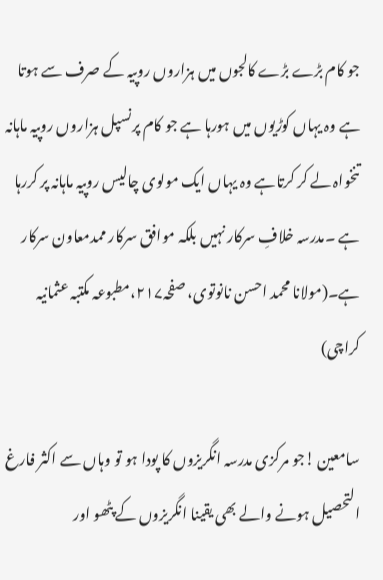جو کام بڑے بڑے کالجوں میں ہزاروں روپیہ کے صرف سے ہوتا ہے وہ یہاں کوڑیوں میں ہورہا ہے جو کام پرنسپل ہزاروں روپیہ ماہانہ تنخواہ لے کر کرتاہے وہ یہاں ایک مولوی چالیس روپیہ ماہانہ پر کررہا ہے ۔مدرسہ خلافِ سرکار نہیں بلکہ موافق سرکار ممدمعاون سرکار ہے۔(مولانا محمد احسن نانوتوی، صفحہ۲۱۷،مطبوعہ مکتبہ عثمانیہ کراچی)

سامعین !جو مرکزی مدرسہ انگریزوں کا پودا ہو تو وہاں سے اکثر فارغ التحصیل ہونے والے بھی یقینا انگریزوں کے پٹھو اور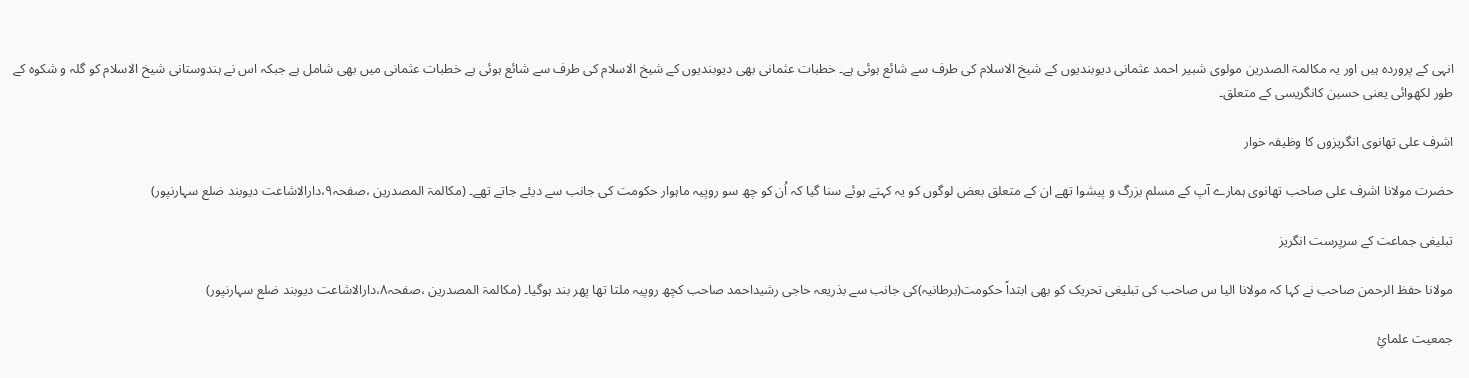انہی کے پروردہ ہیں اور یہ مکالمۃ الصدرین مولوی شبیر احمد عثمانی دیوبندیوں کے شیخ الاسلام کی طرف سے شائع ہوئی ہے۔ خطبات عثمانی بھی دیوبندیوں کے شیخ الاسلام کی طرف سے شائع ہوئی ہے خطبات عثمانی میں بھی شامل ہے جبکہ اس نے ہندوستانی شیخ الاسلام کو گلہ و شکوہ کے طور لکھوائی یعنی حسین کانگریسی کے متعلق۔

اشرف علی تھانوی انگریزوں کا وظیفہ خوار

حضرت مولانا اشرف علی صاحب تھانوی ہمارے آپ کے مسلم بزرگ و پیشوا تھے ان کے متعلق بعض لوگوں کو یہ کہتے ہوئے سنا گیا کہ اُن کو چھ سو روپیہ ماہوار حکومت کی جانب سے دیئے جاتے تھے۔ (مکالمۃ المصدرین ،صفحہ۹،دارالاشاعت دیوبند ضلع سہارنپور)

تبلیغی جماعت کے سرپرست انگریز

مولانا حفظ الرحمن صاحب نے کہا کہ مولانا الیا س صاحب کی تبلیغی تحریک کو بھی ابتداً حکومت(برطانیہ)کی جانب سے بذریعہ حاجی رشیداحمد صاحب کچھ روپیہ ملتا تھا پھر بند ہوگیا۔ (مکالمۃ المصدرین ،صفحہ۸،دارالاشاعت دیوبند ضلع سہارنپور)

جمعیت علمائِ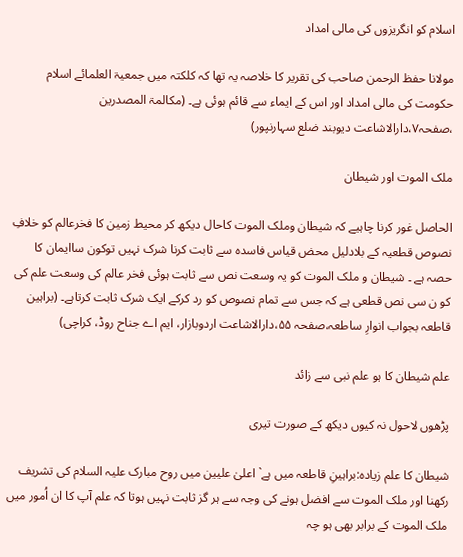اسلام کو انگریزوں کی مالی امداد

مولانا حفظ الرحمن صاحب کی تقریر کا خلاصہ یہ تھا کہ کلکتہ میں جمعیۃ العلمائے اسلام حکومت کی مالی امداد اور اس کے ایماء سے قائم ہوئی ہے۔ (مکالمۃ المصدرین ،صفحہ۷،دارالاشاعت دیوبند ضلع سہارنپور)

ملک الموت اور شیطان

الحاصل غور کرنا چاہیے کہ شیطان وملک الموت کاحال دیکھ کر محیط زمین کا فخرعالم کو خلافِ نصوص قطعیہ کے بلادلیل محض قیاس فاسدہ سے ثابت کرنا شرک نہیں توکون ساایمان کا حصہ ہے ۔ شیطان و ملک الموت کو یہ وسعت نص سے ثابت ہوئی فخر عالم کی وسعت علم کی کو ن سی نص قطعی ہے کہ جس سے تمام نصوص کو رد کرکے ایک شرک ثابت کرتاہے۔ (براہین قاطعہ بجواب انوارِ ساطعہ،صفحہ ۵۵،دارالاشاعت اردوبازار، ایم اے جناح روڈ، کراچی)

علم شیطان کا ہو علم نبی سے زائد

پڑھوں لاحول نہ کیوں دیکھ کے صورت تیری

شیطان کا علم زیادہ:براہینِ قاطعہ میں ہے` اعلیٰ علیین میں روح مبارک علیہ السلام کی تشریف رکھنا اور ملک الموت سے افضل ہونے کی وجہ سے ہر گز ثابت نہیں ہوتا کہ علم آپ کا ان اُمور میں ملک الموت کے برابر بھی ہو چہ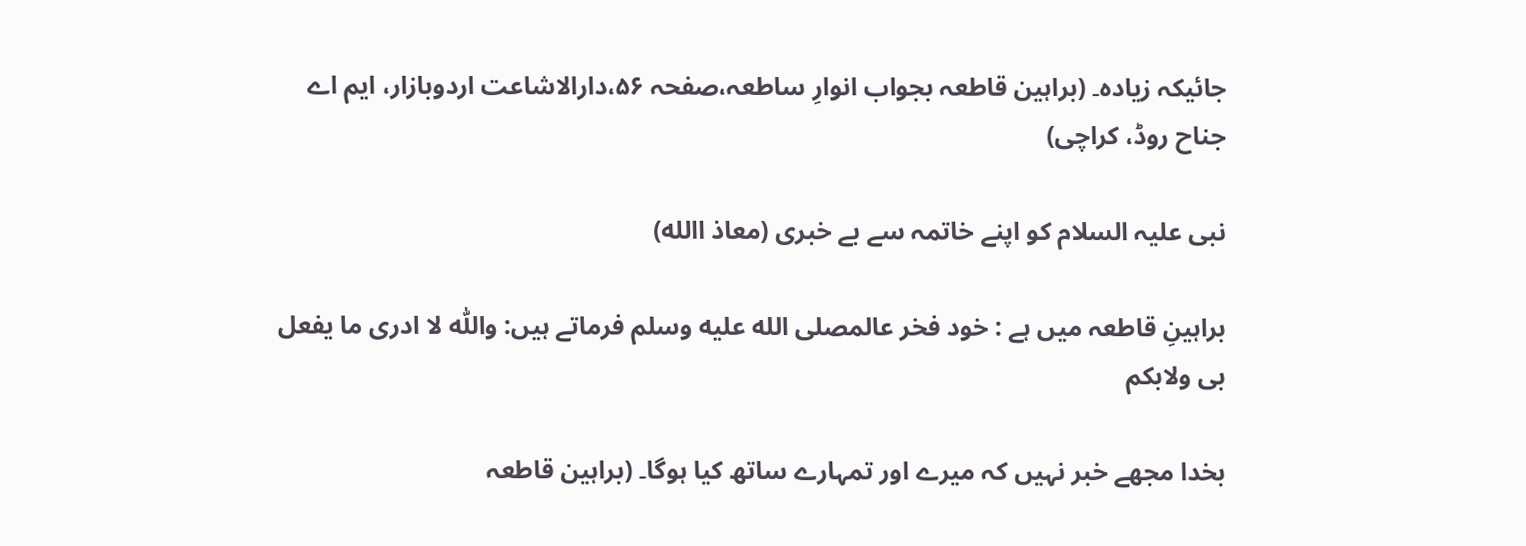جائیکہ زیادہ۔ (براہین قاطعہ بجواب انوارِ ساطعہ،صفحہ ۵۶،دارالاشاعت اردوبازار، ایم اے جناح روڈ، کراچی)

نبی علیہ السلام کو اپنے خاتمہ سے بے خبری (معاذ االله)

براہینِ قاطعہ میں ہے : خود فخر عالمصلى الله عليه وسلم فرماتے ہیں: واللّٰہ لا ادری ما یفعل بی ولابکم

بخدا مجھے خبر نہیں کہ میرے اور تمہارے ساتھ کیا ہوگا۔ (براہین قاطعہ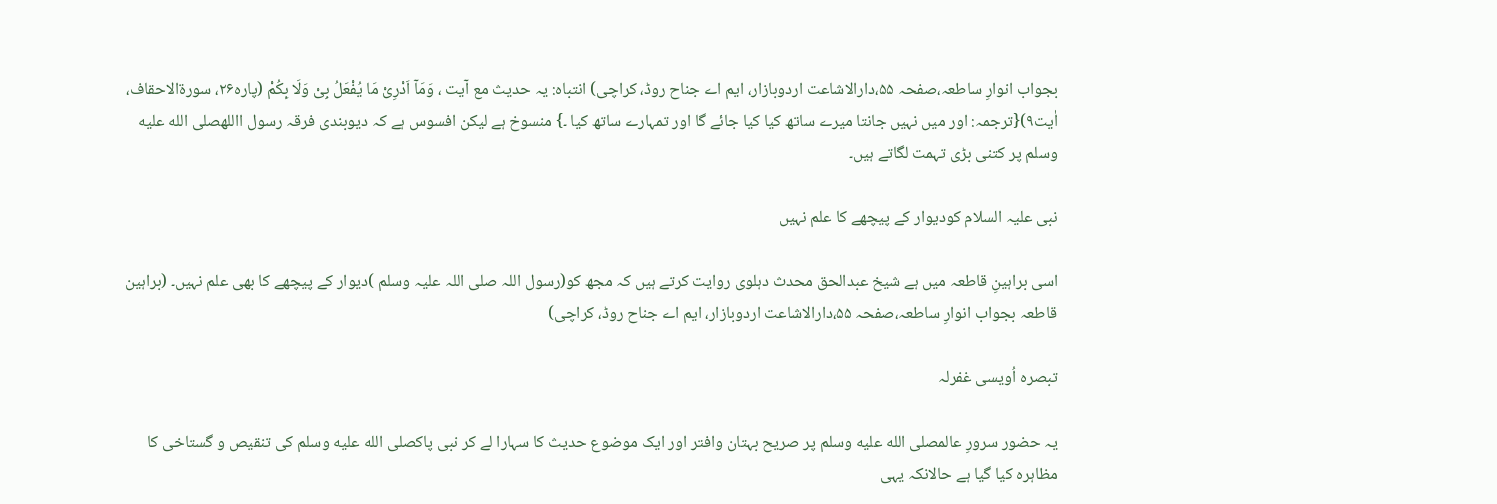بجواب انوارِ ساطعہ،صفحہ ۵۵،دارالاشاعت اردوبازار، ایم اے جناح روڈ، کراچی) انتباہ: یہ حدیث مع آیت ، وَمَآ اَدْرِیْ مَا یُفْعَلُ بِیْ وَلَا بِکُمْ (پارہ۲۶، سورۃالاحقاف، اٰیت۹){ترجمہ: اور میں نہیں جانتا میرے ساتھ کیا کیا جائے گا اور تمہارے ساتھ کیا ۔} منسوخ ہے لیکن افسوس ہے کہ دیوبندی فرقہ رسول االلهصلى الله عليه وسلم پر کتنی بڑی تہمت لگاتے ہیں۔

نبی علیہ السلام کودیوار کے پیچھے کا علم نہیں

اسی براہینِ قاطعہ میں ہے شیخ عبدالحق محدث دہلوی روایت کرتے ہیں کہ مجھ کو(رسول اللہ صلی اللہ علیہ وسلم )دیوار کے پیچھے کا بھی علم نہیں۔ (براہین قاطعہ بجواب انوارِ ساطعہ،صفحہ ۵۵،دارالاشاعت اردوبازار، ایم اے جناح روڈ، کراچی)

تبصرہ اُویسی غفرلہ

یہ حضور سرورِ عالمصلى الله عليه وسلم پر صریح بہتان وافتر اور ایک موضوع حدیث کا سہارا لے کر نبی پاکصلى الله عليه وسلم کی تنقیص و گستاخی کا مظاہرہ کیا گیا ہے حالانکہ یہی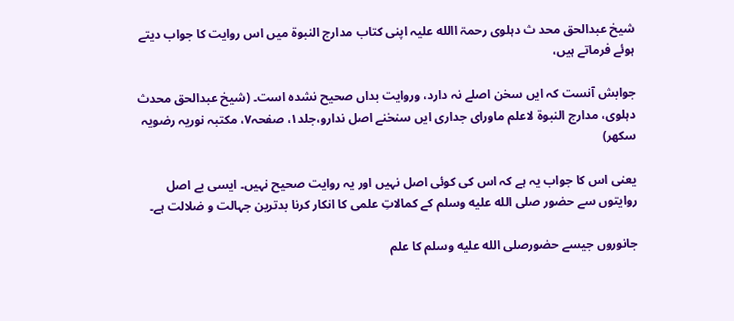شیخ عبدالحق محد ث دہلوی رحمۃ االله علیہ اپنی کتاب مدارج النبوۃ میں اس روایت کا جواب دیتے ہوئے فرماتے ہیں،

جوابش آنست کہ ایں سخن اصلے نہ دارد، وروایت بداں صحیح نشدہ است۔ (شیخ عبدالحق محدث دہلوی، مدارج النبوۃ لاعلم ماورای جداری ایں سنخنے اصل ندارو،جلد۱، صفحہ۷، مکتبہ نوریہ رضویہ سکھر)

یعنی اس کا جواب یہ ہے کہ اس کی کوئی اصل نہیں اور یہ روایت صحیح نہیں۔ ایسی بے اصل روایتوں سے حضور صلى الله عليه وسلم کے کمالاتِ علمی کا انکار کرنا بدترین جہالت و ضلالت ہے۔

جانوروں جیسے حضورصلى الله عليه وسلم کا علم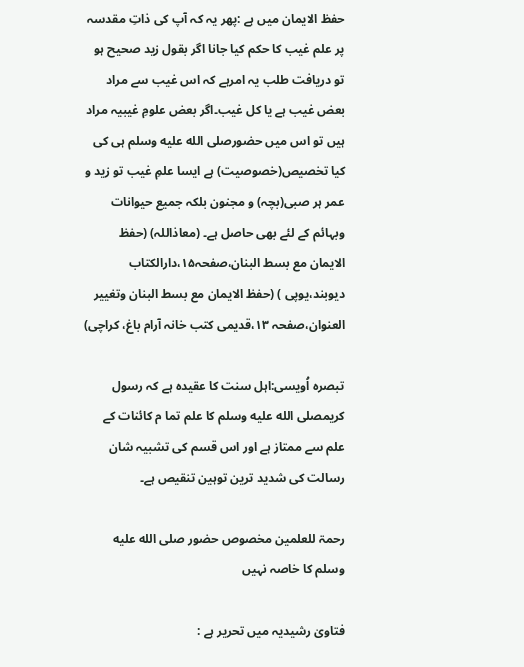حفظ الایمان میں ہے :پھر یہ کہ آپ کی ذاتِ مقدسہ پر علم غیب کا حکم کیا جانا اگر بقول زید صحیح ہو تو دریافت طلب یہ امرہے کہ اس غیب سے مراد بعض غیب ہے یا کل غیب۔اگر بعض علومِ غیبیہ مراد ہیں تو اس میں حضورصلى الله عليه وسلم ہی کی کیا تخصیص(خصوصیت) ہے ایسا علمِ غیب تو زید و عمر ہر صبی(بچہ) و مجنون بلکہ جمیع حیوانات وبہائم کے لئے بھی حاصل ہے۔ (معاذاللہ) (حفظ الایمان مع بسط البنان،صفحہ۱۵،دارالکتاب دیوبند،یوپی ) (حفظ الایمان مع بسط البنان وتغییر العنوان،صفحہ ۱۳،قدیمی کتب خانہ آرام باغ، کراچی)

تبصرہ اُویسی:اہل سنت کا عقیدہ ہے کہ رسول کریمصلى الله عليه وسلم کا علم تما م کائنات کے علم سے ممتاز ہے اور اس قسم کی تشبیہ شان رسالت کی شدید ترین توہین تنقیص ہے۔

رحمۃ للعلمین مخصوص حضور صلى الله عليه وسلم کا خاصہ نہیں

فتاویٰ رشیدیہ میں تحریر ہے :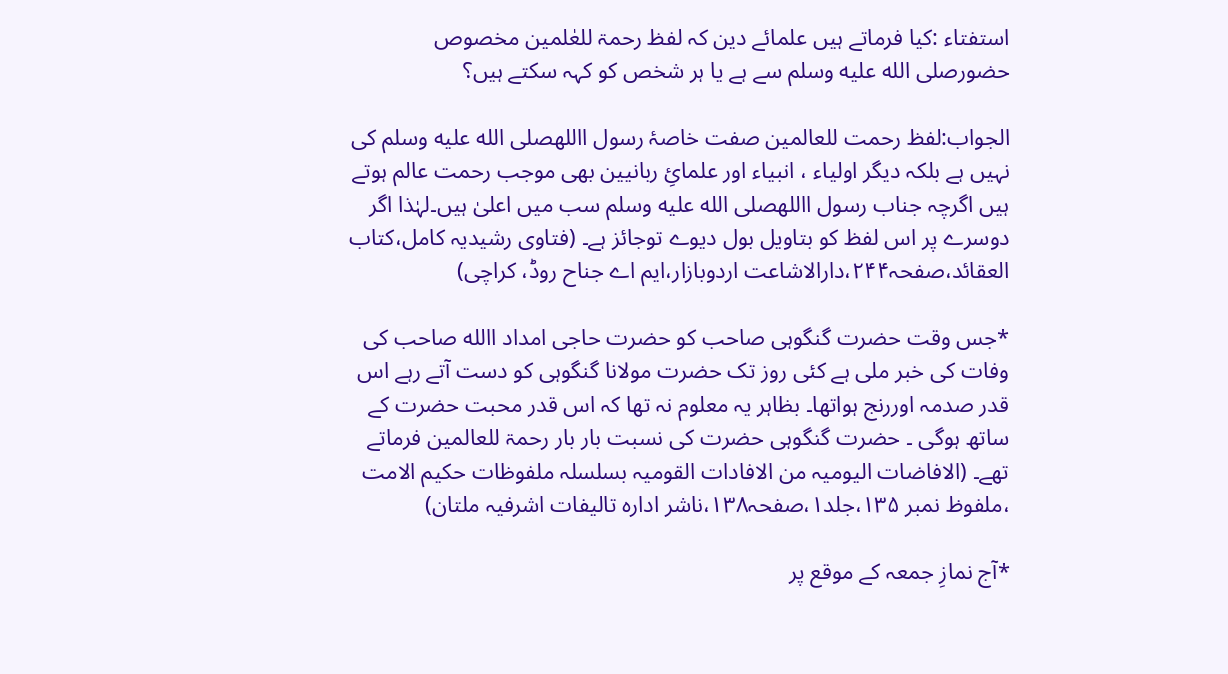استفتاء :کیا فرماتے ہیں علمائے دین کہ لفظ رحمۃ للعٰلمین مخصوص حضورصلى الله عليه وسلم سے ہے یا ہر شخص کو کہہ سکتے ہیں؟

الجواب:لفظ رحمت للعالمین صفت خاصۂ رسول االلهصلى الله عليه وسلم کی نہیں ہے بلکہ دیگر اولیاء ، انبیاء اور علمائِ ربانیین بھی موجب رحمت عالم ہوتے ہیں اگرچہ جناب رسول االلهصلى الله عليه وسلم سب میں اعلیٰ ہیں۔لہٰذا اگر دوسرے پر اس لفظ کو بتاویل بول دیوے توجائز ہے۔ (فتاوی رشیدیہ کامل،کتاب العقائد،صفحہ۲۴۴،دارالاشاعت اردوبازار،ایم اے جناح روڈ، کراچی)

*جس وقت حضرت گنگوہی صاحب کو حضرت حاجی امداد االله صاحب کی وفات کی خبر ملی ہے کئی روز تک حضرت مولانا گنگوہی کو دست آتے رہے اس قدر صدمہ اوررنج ہواتھا۔ بظاہر یہ معلوم نہ تھا کہ اس قدر محبت حضرت کے ساتھ ہوگی ۔ حضرت گنگوہی حضرت کی نسبت بار بار رحمۃ للعالمین فرماتے تھے۔ (الافاضات الیومیہ من الافادات القومیہ بسلسلہ ملفوظات حکیم الامت ،ملفوظ نمبر ۱۳۵،جلد۱،صفحہ۱۳۸،ناشر ادارہ تالیفات اشرفیہ ملتان)

*آج نمازِ جمعہ کے موقع پر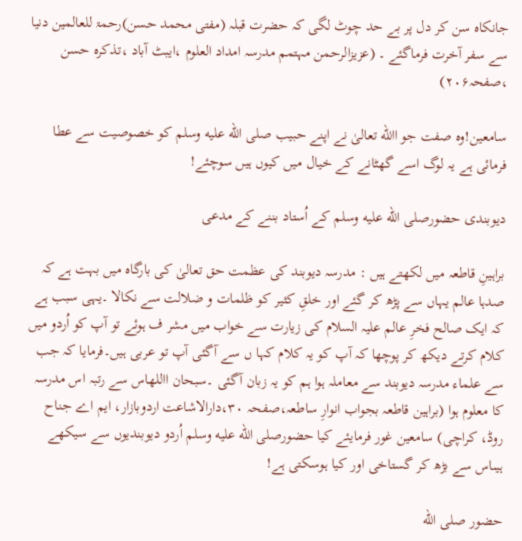جانکاہ سن کر دل پر بے حد چوٹ لگی کہ حضرت قبلہ (مفتی محمد حسن)رحمۃ للعالمین دنیا سے سفر آخرت فرماگئے ۔ (عزیزالرحمن مہتمم مدرسہ امداد العلوم ،ایبٹ آباد ،تذکرہ حسن ،صفحہ۲۰۶)

سامعین!وہ صفت جو االله تعالیٰ نے اپنے حبیب صلى الله عليه وسلم کو خصوصیت سے عطا فرمائی ہے یہ لوگ اسے گھٹانے کے خیال میں کیوں ہیں سوچئے!

دیوبندی حضورصلى الله عليه وسلم کے اُستاد بننے کے مدعی

براہینِ قاطعہ میں لکھتے ہیں : مدرسہ دیوبند کی عظمت حق تعالیٰ کی بارگاہ میں بہت ہے کہ صدہا عالم یہاں سے پڑھ کر گئے اور خلقِ کثیر کو ظلمات و ضلالت سے نکالا ۔یہی سبب ہے کہ ایک صالح فخرِ عالم علیہ السلام کی زیارت سے خواب میں مشر ف ہوئے تو آپ کو اُردو میں کلام کرتے دیکھ کر پوچھا کہ آپ کو یہ کلام کہا ں سے آگئی آپ تو عربی ہیں۔فرمایا کہ جب سے علماء مدرسہ دیوبند سے معاملہ ہوا ہم کو یہ زبان آگئی ۔سبحان االلهاس سے رتبہ اس مدرسہ کا معلوم ہوا (براہین قاطعہ بجواب انوارِ ساطعہ،صفحہ ۳۰،دارالاشاعت اردوبازار، ایم اے جناح روڈ، کراچی) سامعین غور فرمایئے کیا حضورصلى الله عليه وسلم اُردو دیوبندیوں سے سیکھے ہیںاس سے بڑھ کر گستاخی اور کیا ہوسکتی ہے!

حضور صلى الله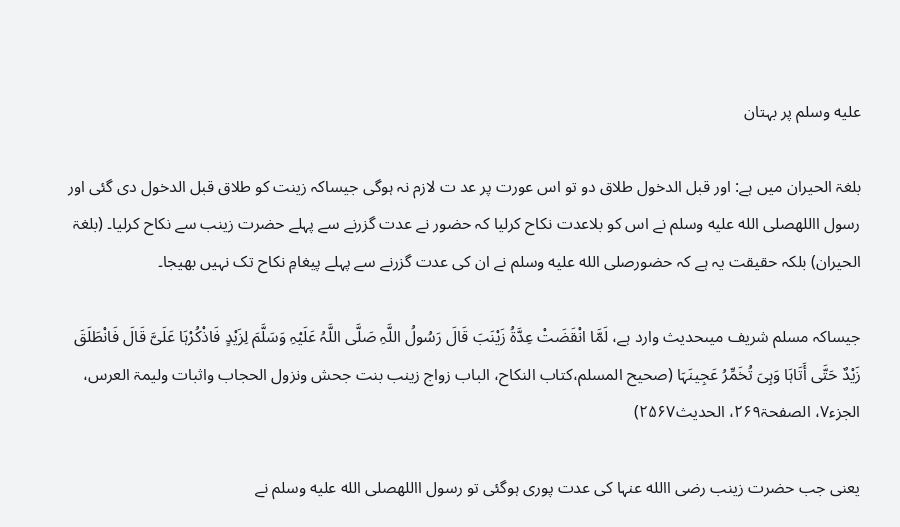عليه وسلم پر بہتان

بلغۃ الحیران میں ہے: اور قبل الدخول طلاق دو تو اس عورت پر عد ت لازم نہ ہوگی جیساکہ زینت کو طلاق قبل الدخول دی گئی اور رسول االلهصلى الله عليه وسلم نے اس کو بلاعدت نکاح کرلیا کہ حضور نے عدت گزرنے سے پہلے حضرت زینب سے نکاح کرلیا۔ (بلغۃ الحیران) بلکہ حقیقت یہ ہے کہ حضورصلى الله عليه وسلم نے ان کی عدت گزرنے سے پہلے پیغامِ نکاح تک نہیں بھیجا۔

جیساکہ مسلم شریف میںحدیث وارد ہے، لَمَّا انْقَضَتْ عِدَّۃُ زَیْنَبَ قَالَ رَسُولُ اللَّہِ صَلَّی اللَّہُ عَلَیْہِ وَسَلَّمَ لِزَیْدٍ فَاذْکُرْہَا عَلَیَّ قَالَ فَانْطَلَقَ زَیْدٌ حَتَّی أَتَاہَا وَہِیَ تُخَمِّرُ عَجِینَہَا (صحیح المسلم،کتاب النکاح، الباب زواج زینب بنت جحش ونزول الحجاب واثبات ولیمۃ العرس، الجزء۷، الصفحۃ۲۶۹، الحدیث۲۵۶۷)

یعنی جب حضرت زینب رضی االله عنہا کی عدت پوری ہوگئی تو رسول االلهصلى الله عليه وسلم نے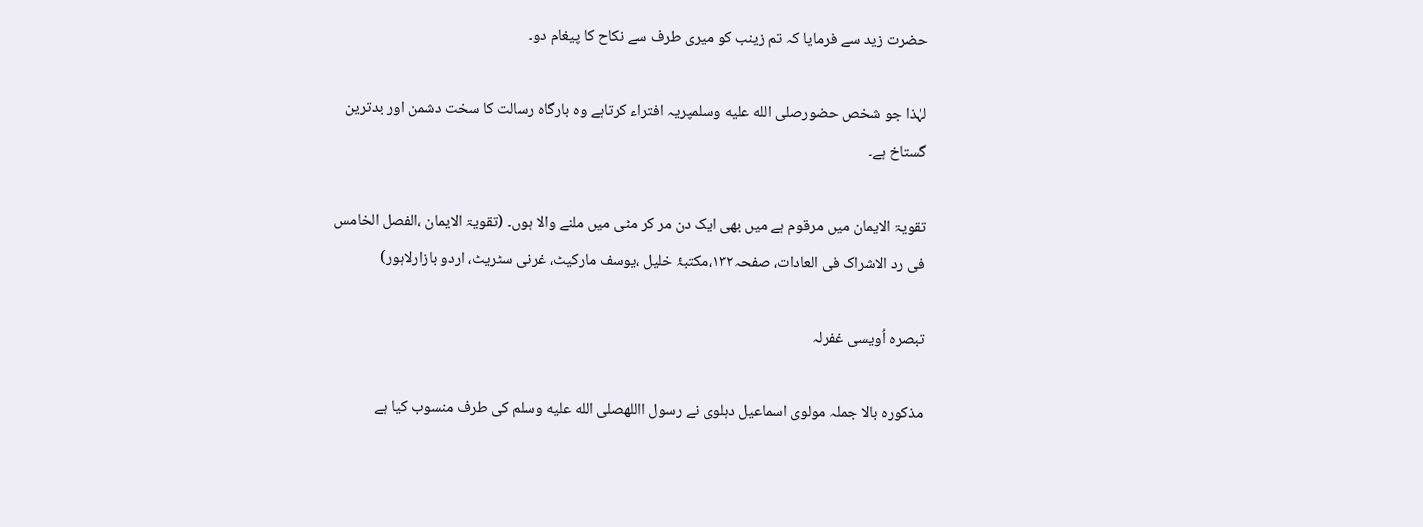حضرت زید سے فرمایا کہ تم زینب کو میری طرف سے نکاح کا پیغام دو۔

لہٰذا جو شخص حضورصلى الله عليه وسلمپریہ افتراء کرتاہے وہ بارگاہ رسالت کا سخت دشمن اور بدترین گستاخ ہے۔

تقویۃ الایمان میں مرقوم ہے میں بھی ایک دن مر کر مٹی میں ملنے والا ہوں۔ (تقویۃ الایمان ،الفصل الخامس فی رد الاشراک فی العادات، صفحہ۱۳۲،مکتبۂ خلیل ،یوسف مارکیٹ، غرنی سٹریٹ، اردو بازارلاہور)

تبصرہ اُویسی غفرلہ

مذکورہ بالا جملہ مولوی اسماعیل دہلوی نے رسول االلهصلى الله عليه وسلم کی طرف منسوب کیا ہے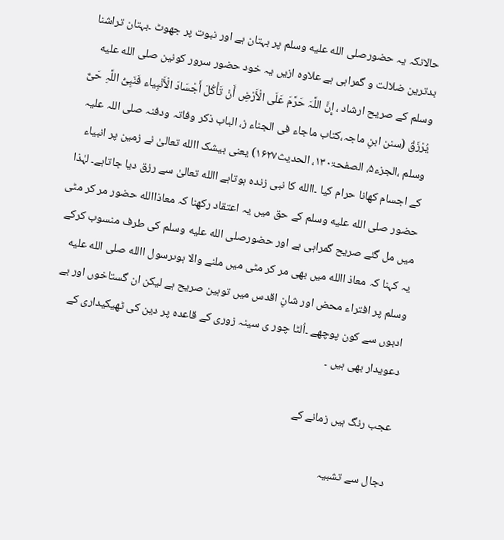حالانکہ یہ حضورصلى الله عليه وسلم پر بہتان ہے اور نبوت پر جھوٹ ۔بہتان تراشنا بدترین ضلالت و گمراہی ہے علاوہ ازیں یہ خود حضور سرور کونین صلى الله عليه وسلم کے صریح ارشاد ، إِنَّ اللَّہَ حَرَّمَ عَلَی الْأَرْضِ أَنْ تَأْکُلَ أَجْسَادَ الْأَنْبِیاء فَنَبِیُّ اللَّہِ حَیٌّ یُرْزَقُ (سنن ابنِ ماجہ،کتاب ماجاء فی الجناء ز، الباب ذکر وفاتہ ودفنہ صلی اللہ علیہ وسلم ،الجزء۵، الصفحۃ۱۳۰، الحدیث۱۶۲۷) یعنی بیشک االله تعالیٰ نے زمین پر انبیاء کے اجسام کھانا حرام کیا ۔االله کا نبی زندہ ہوتاہے االله تعالیٰ سے رزق دیا جاتاہے۔ لہٰذا حضور صلى الله عليه وسلم کے حق میں یہ اعتقاد رکھنا کہ معاذاالله حضور مر کر مٹی میں مل گئے صریح گمراہی ہے اور حضورصلى الله عليه وسلم کی طرف منسوب کرکے یہ کہنا کہ معاذ االله میں بھی مر کر مٹی میں ملنے والا ہوںرسول االله صلى الله عليه وسلم پر افتراء محض اور شانِ اقدس میں توہین صریح ہے لیکن ان گستاخوں اور بے ادبوں سے کون پوچھے ۔اُلٹا چور ی سینہ زوری کے قاعدہ پر دین کی ٹھیکیداری کے دعویدار بھی ہیں ۔

عجب رنگ ہیں زمانے کے

دجال سے تشبیہ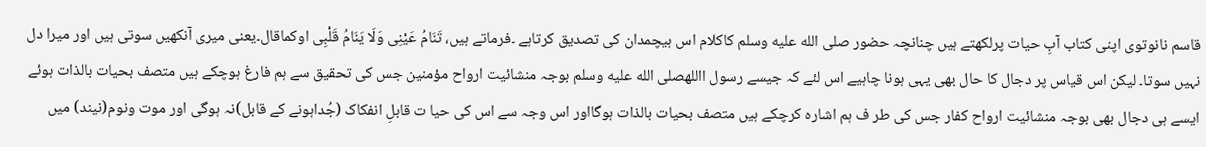قاسم نانوتوی اپنی کتاب آبِ حیات پرلکھتے ہیں چنانچہ حضور صلى الله عليه وسلم کاکلام اس ہیچمدان کی تصدیق کرتاہے ۔فرماتے ہیں، تَنَامُ عَیْنِی وَلَا یَنَامُ قَلْبِی اوکماقال۔یعنی میری آنکھیں سوتی ہیں اور میرا دل نہیں سوتا۔ لیکن اس قیاس پر دجال کا حال بھی یہی ہونا چاہیے اس لئے کہ جیسے رسول االلهصلى الله عليه وسلم بوجہ منشائیت ارواح مؤمنین جس کی تحقیق سے ہم فارغ ہوچکے ہیں متصف بحیات بالذات ہوئے ایسے ہی دجال بھی بوجہ منشائیت ارواح کفار جس کی طر ف ہم اشارہ کرچکے ہیں متصف بحیات بالذات ہوگااور اس وجہ سے اس کی حیا ت قابلِ انفکاک (جُداہونے کے قابل)نہ ہوگی اور موت ونوم(نیند) میں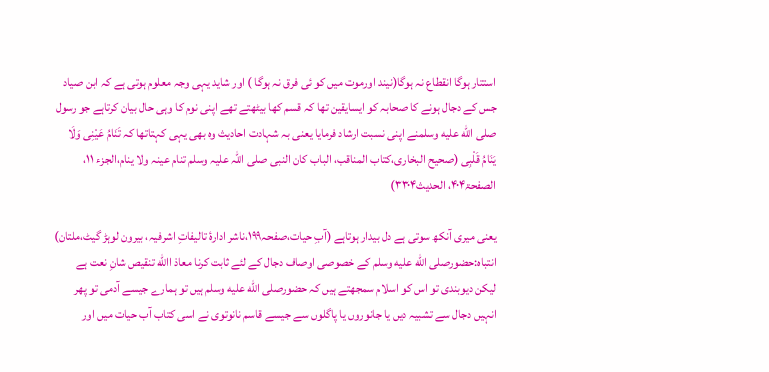استتار ہوگا انقطاع نہ ہوگا(نیند اورموت میں کو ئی فرق نہ ہوگا ) اور شاید یہی وجہ معلوم ہوتی ہے کہ ابن صیاد جس کے دجال ہونے کا صحابہ کو ایسایقین تھا کہ قسم کھا بیٹھتے تھے اپنی نوم کا وہی حال بیان کرتاہے جو رسول صلى الله عليه وسلمنے اپنی نسبت ارشاد فرمایا یعنی بہ شہادت احادیث وہ بھی یہی کہتاتھا کہ تَنَامُ عَیْنِی وَلَا یَنَامُ قَلْبِی (صحیح البخاری،کتاب المناقب، الباب کان النبی صلی اللہ علیہ وسلم تنام عینہ ولا ینام،الجزء ۱۱، الصفحۃ۴۰۴، الحدیث۳۳۰۴)

یعنی میری آنکھ سوتی ہے دل بیدار ہوتاہے (آبِ حیات،صفحہ۱۹۹،ناشر ادارۂ تالیفاتِ اشرفیہ، بیرون لوہڑ گیٹ،ملتان) انتباہ:حضورصلى الله عليه وسلم کے خصوصی اوصاف دجال کے لئے ثابت کرنا معاذ االله تنقیص شانِ نعت ہے لیکن دیوبندی تو اس کو اسلام سمجھتے ہیں کہ حضورصلى الله عليه وسلم ہیں تو ہمارے جیسے آدمی تو پھر انہیں دجال سے تشبیہ دیں یا جانوروں یا پاگلوں سے جیسے قاسم نانوتوی نے اسی کتاب آب حیات میں اور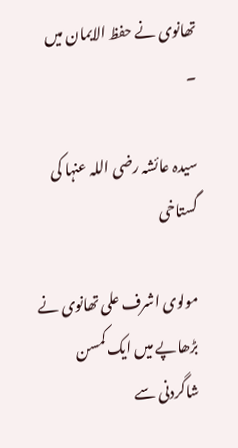تھانوی نے حفظ الایمان میں ۔

سیدہ عائشہ رضی اللہ عنہا کی گستاخی

مولوی اشرف علی تھانوی نے بڑھاپے میں ایک کمسن شاگردنی سے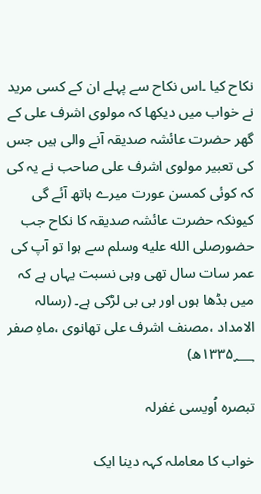نکاح کیا ۔اس نکاح سے پہلے ان کے کسی مرید نے خواب میں دیکھا کہ مولوی اشرف علی کے گھر حضرت عائشہ صدیقہ آنے والی ہیں جس کی تعبیر مولوی اشرف علی صاحب نے یہ کی کہ کوئی کمسن عورت میرے ہاتھ آئے گی کیونکہ حضرت عائشہ صدیقہ کا نکاح جب حضورصلى الله عليه وسلم سے ہوا تو آپ کی عمر سات سال تھی وہی نسبت یہاں ہے کہ میں بڈھا ہوں اور بی بی لڑکی ہے۔ (رسالہ الامداد ،مصنف اشرف علی تھانوی ،ماہِ صفر ۱۳۳۵؁ھ)

تبصرہ اُویسی غفرلہ

خواب کا معاملہ کہہ دینا ایک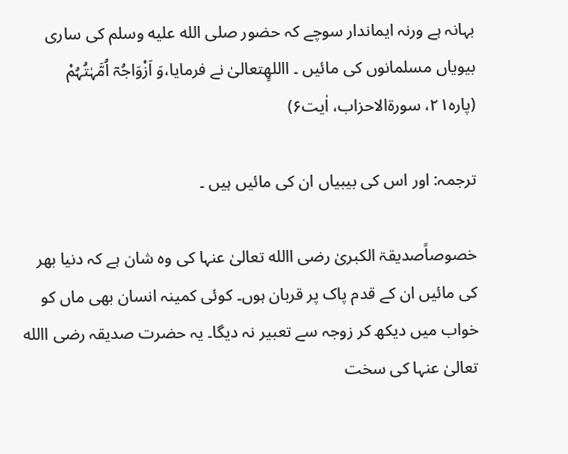بہانہ ہے ورنہ ایماندار سوچے کہ حضور صلى الله عليه وسلم کی ساری بیویاں مسلمانوں کی مائیں ۔ االلهٍتعالیٰ نے فرمایا،وَ اَزْوَاجُہٓ اُمَّہٰتُہُمْ (پارہ۲۱، سورۃالاحزاب، اٰیت۶)

ترجمہ: اور اس کی بیبیاں ان کی مائیں ہیں ۔

خصوصاًصدیقۃ الکبریٰ رضی االله تعالیٰ عنہا کی وہ شان ہے کہ دنیا بھر کی مائیں ان کے قدم پاک پر قربان ہوں۔ کوئی کمینہ انسان بھی ماں کو خواب میں دیکھ کر زوجہ سے تعبیر نہ دیگا۔ یہ حضرت صدیقہ رضی االله تعالیٰ عنہا کی سخت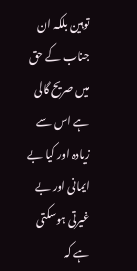توہین بلکہ ان جناب کے حق میں صریح گالی ہے اس سے زیادہ اور کیا بے ایمانی اور بے غیرتی ہوسکتی ہے کہ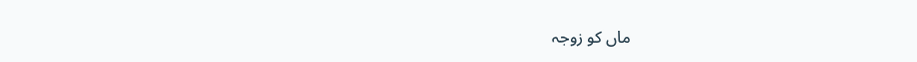ماں کو زوجہ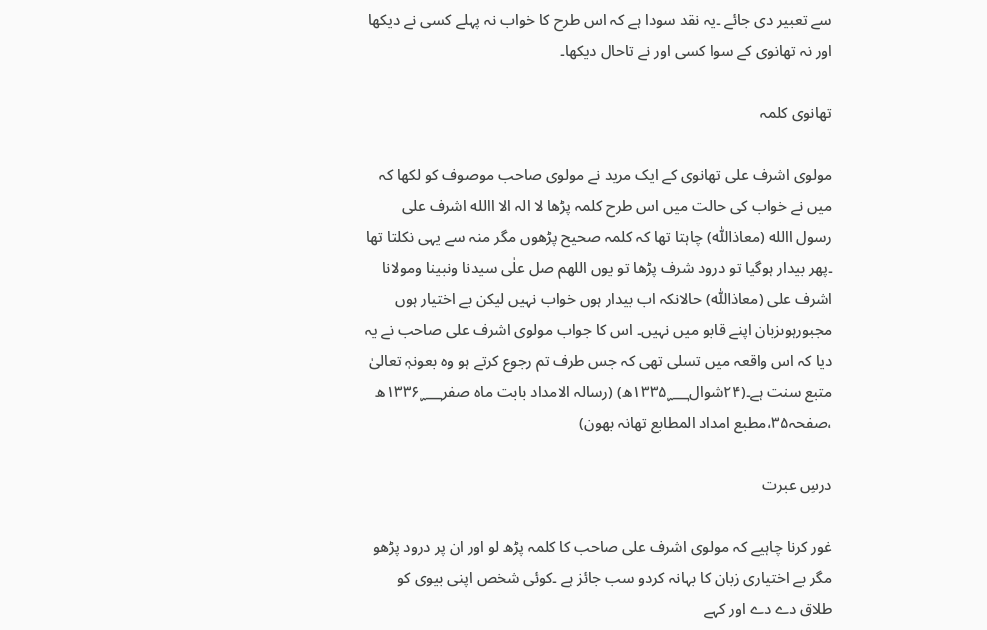سے تعبیر دی جائے ۔یہ نقد سودا ہے کہ اس طرح کا خواب نہ پہلے کسی نے دیکھا اور نہ تھانوی کے سوا کسی اور نے تاحال دیکھا۔

تھانوی کلمہ

مولوی اشرف علی تھانوی کے ایک مرید نے مولوی صاحب موصوف کو لکھا کہ میں نے خواب کی حالت میں اس طرح کلمہ پڑھا لا الہ الا االله اشرف علی رسول االله (معاذاللّٰہ) چاہتا تھا کہ کلمہ صحیح پڑھوں مگر منہ سے یہی نکلتا تھا ۔پھر بیدار ہوگیا تو درود شرف پڑھا تو یوں اللھم صل علٰی سیدنا ونبینا ومولانا اشرف علی (معاذاللّٰہ) حالانکہ اب بیدار ہوں خواب نہیں لیکن بے اختیار ہوں مجبورہوںزبان اپنے قابو میں نہیں۔ اس کا جواب مولوی اشرف علی صاحب نے یہ دیا کہ اس واقعہ میں تسلی تھی کہ جس طرف تم رجوع کرتے ہو وہ بعونہٖ تعالیٰ متبع سنت ہے۔(۲۴شوال۱۳۳۵؁ھ) (رسالہ الامداد بابت ماہ صفر۱۳۳۶؁ھ ،صفحہ۳۵،مطبع امداد المطابع تھانہ بھون)

درسِ عبرت

غور کرنا چاہیے کہ مولوی اشرف علی صاحب کا کلمہ پڑھ لو اور ان پر درود پڑھو مگر بے اختیاری زبان کا بہانہ کردو سب جائز ہے ۔کوئی شخص اپنی بیوی کو طلاق دے دے اور کہے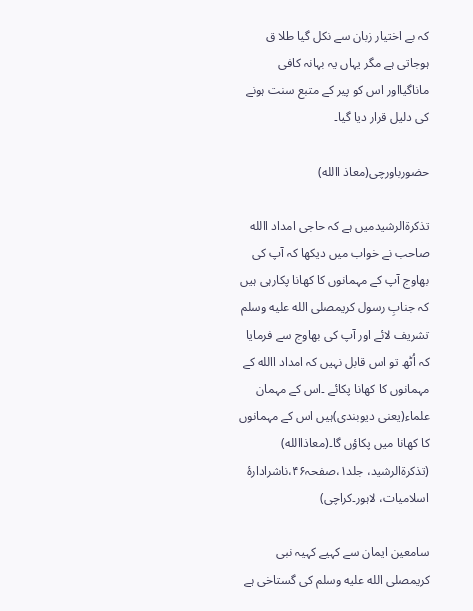کہ بے اختیار زبان سے نکل گیا طلا ق ہوجاتی ہے مگر یہاں یہ بہانہ کافی ماناگیااور اس کو پیر کے متبع سنت ہونے کی دلیل قرار دیا گیا۔

حضورباورچی(معاذ االله)

تذکرۃالرشیدمیں ہے کہ حاجی امداد االله صاحب نے خواب میں دیکھا کہ آپ کی بھاوج آپ کے مہمانوں کا کھانا پکارہی ہیں کہ جنابِ رسول کریمصلى الله عليه وسلم تشریف لائے اور آپ کی بھاوج سے فرمایا کہ اُٹھ تو اس قابل نہیں کہ امداد االله کے مہمانوں کا کھانا پکائے ۔اس کے مہمان علماء(یعنی دیوبندی)ہیں اس کے مہمانوں کا کھانا میں پکاؤں گا۔(معاذاالله) (تذکرۃالرشید، جلد۱،صفحہ۴۶،ناشرادارۂ اسلامیات، لاہور۔کراچی)

سامعین ایمان سے کہیے کہیہ نبی کریمصلى الله عليه وسلم کی گستاخی ہے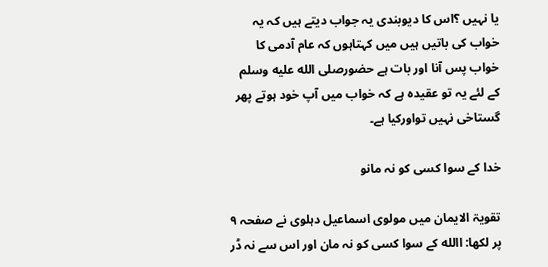یا نہیں ؟اس کا دیوبندی یہ جواب دیتے ہیں کہ یہ خواب کی باتیں ہیں میں کہتاہوں کہ عام آدمی کا خواب پس آنا اور بات ہے حضورصلى الله عليه وسلم کے لئے یہ تو عقیدہ ہے کہ خواب میں آپ خود ہوتے پھر گستاخی نہیں تواورکیا ہے۔

خدا کے سوا کسی کو نہ مانو

تقویۃ الایمان میں مولوی اسماعیل دہلوی نے صفحہ ۹ پر لکھا: االله کے سوا کسی کو نہ مان اور اس سے نہ ڈر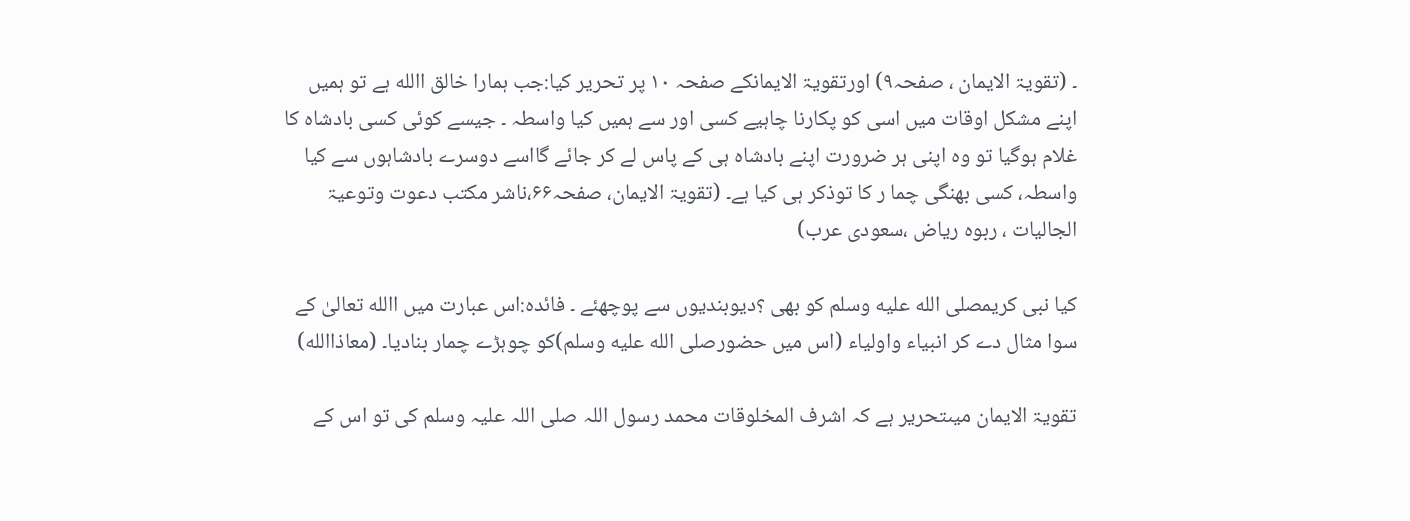۔ (تقویۃ الایمان ، صفحہ۹) اورتقویۃ الایمانکے صفحہ ۱۰ پر تحریر کیا:جب ہمارا خالق االله ہے تو ہمیں اپنے مشکل اوقات میں اسی کو پکارنا چاہیے کسی اور سے ہمیں کیا واسطہ ۔ جیسے کوئی کسی بادشاہ کا غلام ہوگیا تو وہ اپنی ہر ضرورت اپنے بادشاہ ہی کے پاس لے کر جائے گااسے دوسرے بادشاہوں سے کیا واسطہ، کسی بھنگی چما ر کا توذکر ہی کیا ہے۔ (تقویۃ الایمان، صفحہ۶۶،ناشر مکتب دعوت وتوعیۃ الجالیات ، ربوہ ریاض ،سعودی عرب)

کیا نبی کریمصلى الله عليه وسلم کو بھی ؟دیوبندیوں سے پوچھئے ۔ فائدہ:اس عبارت میں االله تعالیٰ کے سوا مثال دے کر انبیاء واولیاء (اس میں حضورصلى الله عليه وسلم)کو چوہڑے چمار بنادیا۔ (معاذاالله)

تقویۃ الایمان میںتحریر ہے کہ اشرف المخلوقات محمد رسول اللہ صلی اللہ علیہ وسلم کی تو اس کے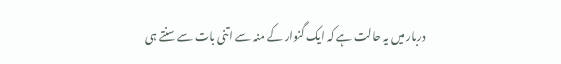دربار میں یہ حالت ہے کہ ایک گنوار کے منہ سے اتنی بات سے سنتے ہی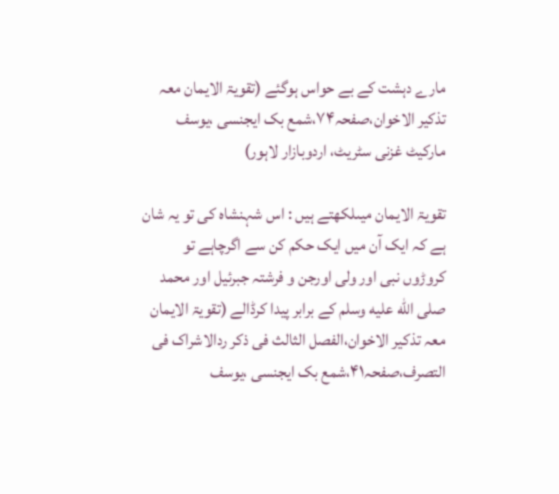مارے دہشت کے بے حواس ہوگئے (تقویۃ الایمان معہ تذکیر الاخوان،صفحہ۷۴،شمع بک ایجنسی ،یوسف مارکیٹ غزنی سٹریٹ، اردوبازار لاہور)

تقویۃ الایمان میںلکھتے ہیں : اس شہنشاہ کی تو یہ شان ہے کہ ایک آن میں ایک حکم کن سے اگرچاہے تو کروڑوں نبی اور ولی اورجن و فرشتہ جبرئیل اور محمد صلى الله عليه وسلم کے برابر پیدا کرڈالے (تقویۃ الایمان معہ تذکیر الاخوان،الفصل الثالث فی ذکر ردالاشراک فی التصرف،صفحہ۴۱،شمع بک ایجنسی ،یوسف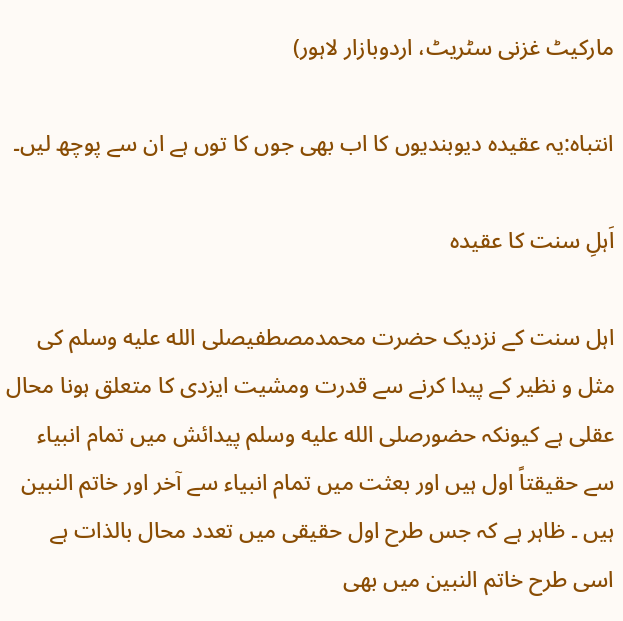مارکیٹ غزنی سٹریٹ، اردوبازار لاہور)

انتباہ:یہ عقیدہ دیوبندیوں کا اب بھی جوں کا توں ہے ان سے پوچھ لیں۔

اَہلِ سنت کا عقیدہ

اہل سنت کے نزدیک حضرت محمدمصطفیصلى الله عليه وسلم کی مثل و نظیر کے پیدا کرنے سے قدرت ومشیت ایزدی کا متعلق ہونا محال عقلی ہے کیونکہ حضورصلى الله عليه وسلم پیدائش میں تمام انبیاء سے حقیقتاً اول ہیں اور بعثت میں تمام انبیاء سے آخر اور خاتم النبین ہیں ۔ ظاہر ہے کہ جس طرح اول حقیقی میں تعدد محال بالذات ہے اسی طرح خاتم النبین میں بھی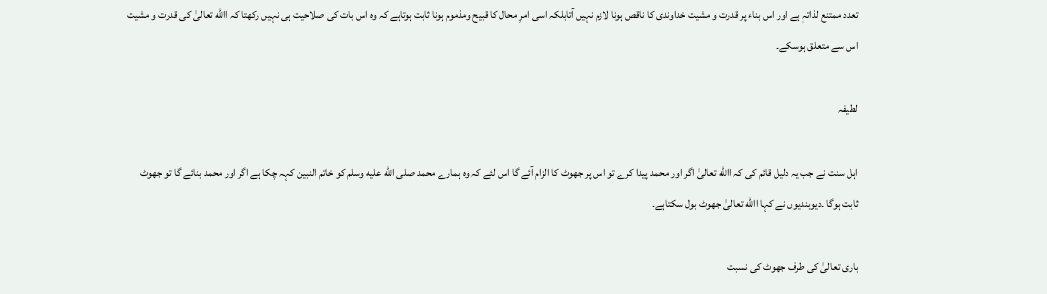تعدد ممتنع لذاتہٖ ہے اور اس بناء پر قدرت و مشیت خداوندی کا ناقص ہونا لازم نہیں آتابلکہ اسی امرِ محال کا قبیح ومذموم ہونا ثابت ہوتاہے کہ وہ اس بات کی صلاحیت ہی نہیں رکھتا کہ االله تعالیٰ کی قدرت و مشیت اس سے متعلق ہوسکے۔

لطیفہ

اہل سنت نے جب یہ دلیل قائم کی کہ االله تعالیٰ اگر اور محمد پیدا کرے تو اس پر جھوٹ کا الزام آئے گا اس لئے کہ وہ ہمارے محمد صلى الله عليه وسلم کو خاتم النبین کہہ چکا ہے اگر اور محمد بنائے گا تو جھوٹ ثابت ہوگا ۔دیوبندیوں نے کہا االله تعالیٰ جھوٹ بول سکتاہے۔

باری تعالیٰ کی طرف جھوٹ کی نسبت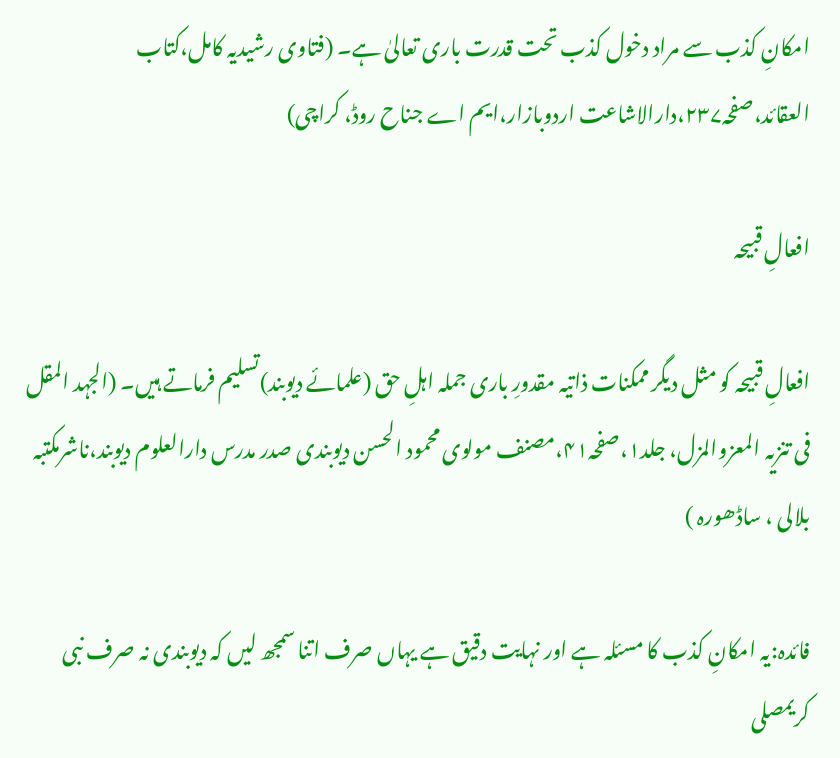امکانِ کذب سے مراد دخول کذب تحت قدرت باری تعالیٰ ہے۔ (فتاوی رشیدیہ کامل،کتاب العقائد،صفحہ۲۳۷،دارالاشاعت اردوبازار،ایم اے جناح روڈ، کراچی)

افعالِ قبیحہ

افعالِ قبیحہ کو مثل دیگر ممکنات ذاتیہ مقدورِ باری جملہ اہلِ حق (علمائے دیوبند)تسلیم فرماتے ہیں۔ (الجہد المقل فی تنزیہ المعزوالمزل، جلد۱،صفحہ۴۱،مصنف مولوی محمود الحسن دیوبندی صدر مدرس دارالعلوم دیوبند،ناشرمکتبہ بلالی ، ساڈھورہ )

فائدہ:یہ امکانِ کذب کا مسئلہ ہے اور نہایت دقیق ہے یہاں صرف اتنا سمجھ لیں کہ دیوبندی نہ صرف نبی کریمصلى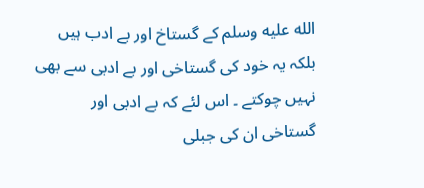الله عليه وسلم کے گستاخ اور بے ادب ہیں بلکہ یہ خود کی گستاخی اور بے ادبی سے بھی نہیں چوکتے ۔ اس لئے کہ بے ادبی اور گستاخی ان کی جبلی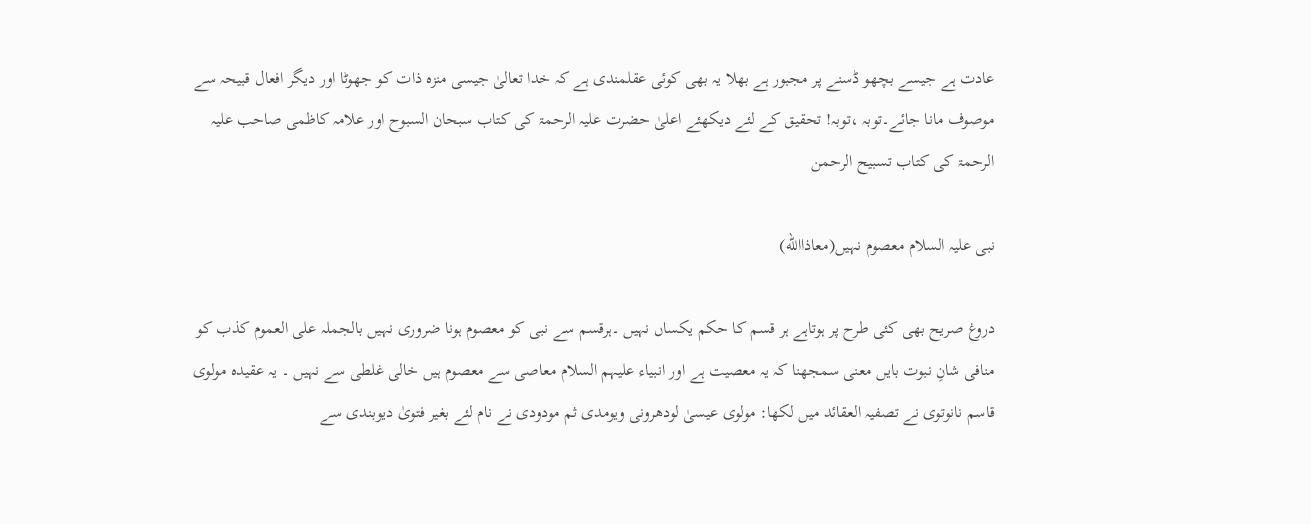عادت ہے جیسے بچھو ڈسنے پر مجبور ہے بھلا یہ بھی کوئی عقلمندی ہے کہ خدا تعالیٰ جیسی منزہ ذات کو جھوٹا اور دیگر افعال قبیحہ سے موصوف مانا جائے۔توبہ ،توبہ! تحقیق کے لئے دیکھئے اعلیٰ حضرت علیہ الرحمۃ کی کتاب سبحان السبوح اور علامہ کاظمی صاحب علیہ الرحمۃ کی کتاب تسبیح الرحمن

نبی علیہ السلام معصوم نہیں(معاذاالله)

دروغ صریح بھی کئی طرح پر ہوتاہے ہر قسم کا حکم یکساں نہیں ۔ہرقسم سے نبی کو معصوم ہونا ضروری نہیں بالجملہ علی العموم کذب کو منافی شانِ نبوت بایں معنی سمجھنا کہ یہ معصیت ہے اور انبیاء علیہم السلام معاصی سے معصوم ہیں خالی غلطی سے نہیں ۔ یہ عقیدہ مولوی قاسم نانوتوی نے تصفیہ العقائد میں لکھا: مولوی عیسیٰ لودھرونی ویومدی ثم مودودی نے نام لئے بغیر فتویٰ دیوبندی سے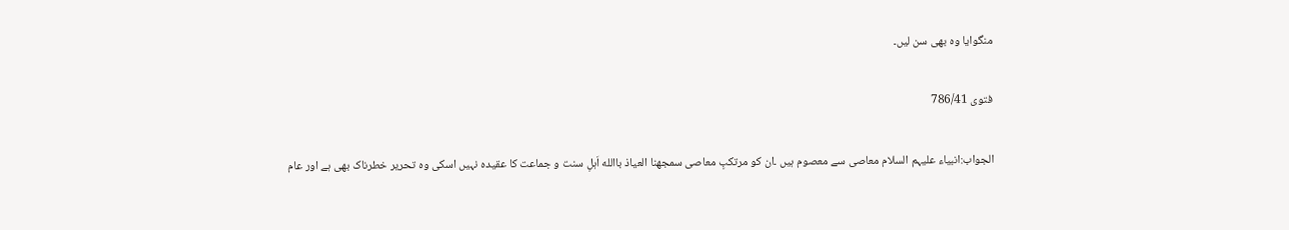منگوایا وہ بھی سن لیں۔

فتوی 786/41

الجواب:انبیاء علیہم السلام معاصی سے معصوم ہیں ۔ان کو مرتکبِ معاصی سمجھنا العیاذ باالله اَہلِ سنت و جماعت کا عقیدہ نہیں اسکی وہ تحریر خطرناک بھی ہے اور عام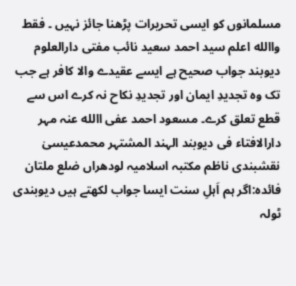مسلمانوں کو ایسی تحریرات پڑھنا جائز نہیں ۔ فقط واالله اعلم سید احمد سعید نائب مفتی دارالعلوم دیوبند جواب صحیح ہے ایسے عقیدے والا کافر ہے جب تک وہ تجدیدِ ایمان اور تجدیدِ نکاح نہ کرے اس سے قطع تعلق کرے۔ مسعود احمد عفی االله عنہ مہر دارالافتاء فی دیوبند الہند المشتہر محمدعیسیٰ نقشبندی ناظم مکتبہ اسلامیہ لودھراں ضلع ملتان فائدہ:اگر ہم اَہلِ سنت ایسا جواب لکھتے ہیں دیوبندی ٹولہ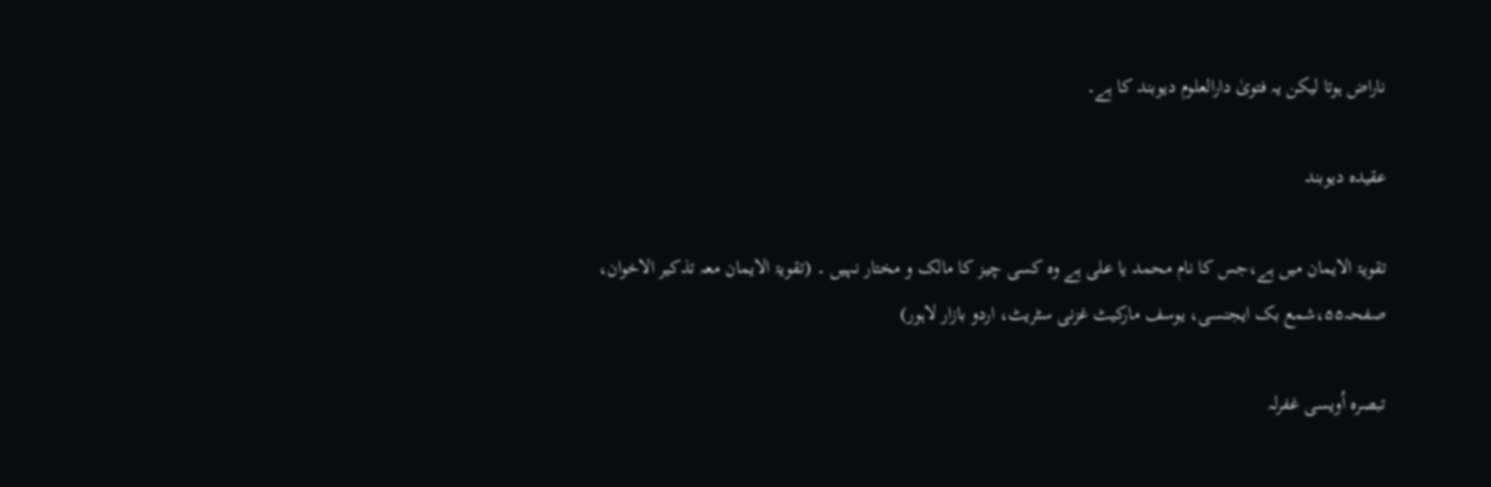ناراض ہوتا لیکن یہ فتویٰ دارالعلوم دیوبند کا ہے۔

عقیدہ دیوبند

تقویۃ الایمان میں ہے،جس کا نام محمد یا علی ہے وہ کسی چیز کا مالک و مختار نہیں ۔ (تقویۃ الایمان معہ تذکیر الاخوان، صفحہ۵۵،شمع بک ایجنسی، یوسف مارکیٹ غزنی سٹریٹ، اردو بازار لاہور)

تبصرہ اُویسی غفرلہ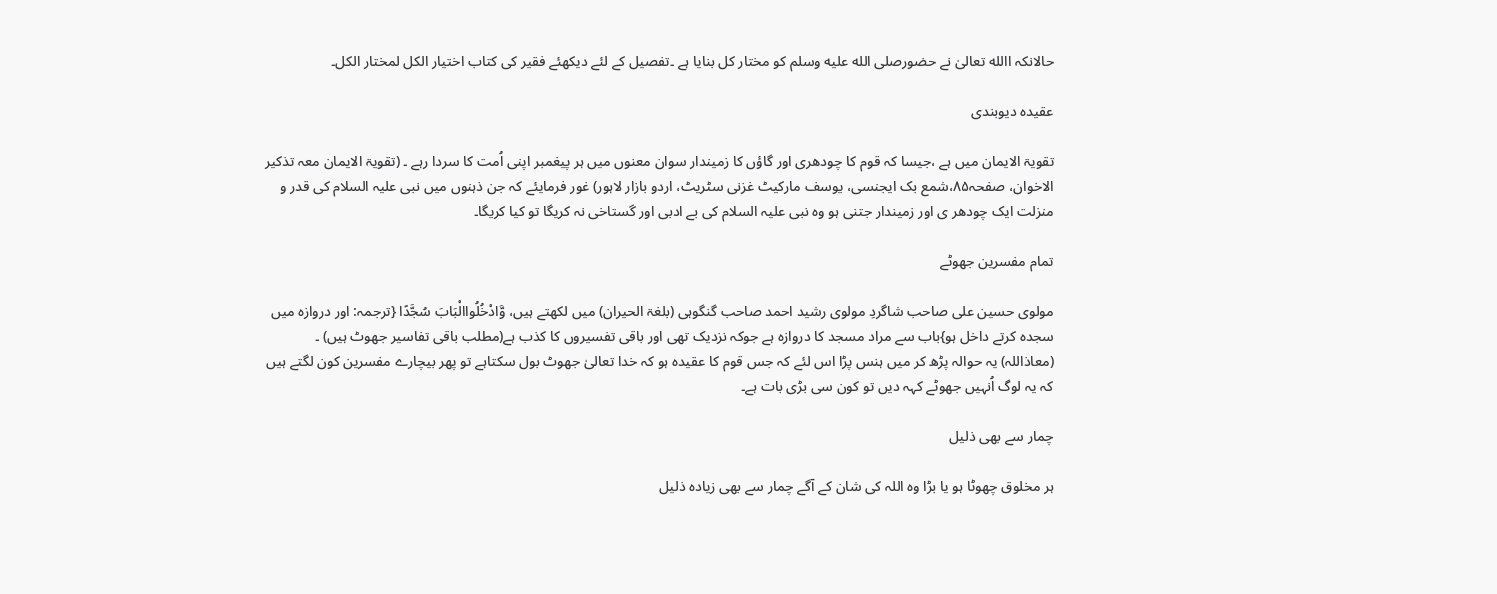حالانکہ االله تعالیٰ نے حضورصلى الله عليه وسلم کو مختار کل بنایا ہے ۔تفصیل کے لئے دیکھئے فقیر کی کتاب اختیار الکل لمختار الکل۔

عقیدہ دیوبندی

تقویۃ الایمان میں ہے ،جیسا کہ قوم کا چودھری اور گاؤں کا زمیندار سوان معنوں میں ہر پیغمبر اپنی اُمت کا سردا رہے ۔ (تقویۃ الایمان معہ تذکیر الاخوان، صفحہ۸۵،شمع بک ایجنسی، یوسف مارکیٹ غزنی سٹریٹ، اردو بازار لاہور) غور فرمایئے کہ جن ذہنوں میں نبی علیہ السلام کی قدر و منزلت ایک چودھر ی اور زمیندار جتنی ہو وہ نبی علیہ السلام کی بے ادبی اور گستاخی نہ کریگا تو کیا کریگا۔

تمام مفسرین جھوٹے

مولوی حسین علی صاحب شاگردِ مولوی رشید احمد صاحب گنگوہی (بلغۃ الحیران) میں لکھتے ہیں، وَّادْخُلُواالْبَابَ سُجَّدًا {ترجمہ: اور دروازہ میں سجدہ کرتے داخل ہو}باب سے مراد مسجد کا دروازہ ہے جوکہ نزدیک تھی اور باقی تفسیروں کا کذب ہے(مطلب باقی تفاسیر جھوٹ ہیں) ۔ (معاذاللہ) یہ حوالہ پڑھ کر میں ہنس پڑا اس لئے کہ جس قوم کا عقیدہ ہو کہ خدا تعالیٰ جھوٹ بول سکتاہے تو پھر بیچارے مفسرین کون لگتے ہیں کہ یہ لوگ اُنہیں جھوٹے کہہ دیں تو کون سی بڑی بات ہے۔

چمار سے بھی ذلیل

ہر مخلوق چھوٹا ہو یا بڑا وہ اللہ کی شان کے آگے چمار سے بھی زیادہ ذلیل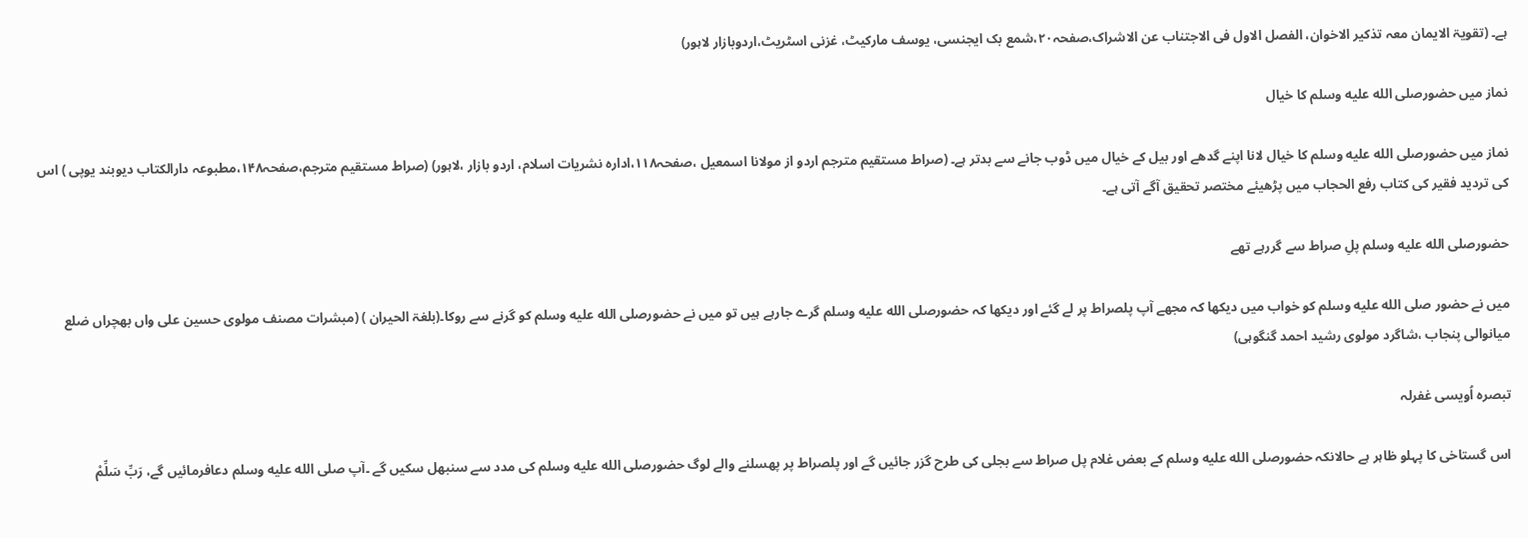ہے۔ (تقویۃ الایمان معہ تذکیر الاخوان، الفصل الاول فی الاجتناب عن الاشراک،صفحہ۲۰،شمع بک ایجنسی، یوسف مارکیٹ، غزنی اسٹریٹ،اردوبازار لاہور)

نماز میں حضورصلى الله عليه وسلم کا خیال

نماز میں حضورصلى الله عليه وسلم کا خیال لانا اپنے گدھے اور بیل کے خیال میں ڈوب جانے سے بدتر ہے۔ (صراط مستقیم مترجم اردو از مولانا اسمعیل ،صفحہ۱۱۸،ادارہ نشریات اسلام، اردو بازار ،لاہور) (صراط مستقیم مترجم،صفحہ۱۴۸،مطبوعہ دارالکتاب دیوبند یوپی ) اس کی تردید فقیر کی کتاب رفع الحجاب میں پڑھیئے مختصر تحقیق آگے آتی ہے۔

حضورصلى الله عليه وسلم پلِ صراط سے گررہے تھے

میں نے حضور صلى الله عليه وسلم کو خواب میں دیکھا کہ مجھے آپ پلصراط پر لے گئے اور دیکھا کہ حضورصلى الله عليه وسلم گرے جارہے ہیں تو میں نے حضورصلى الله عليه وسلم کو گرنے سے روکا۔(بلغۃ الحیران ) (مبشرات مصنف مولوی حسین علی واں بھچراں ضلع میانوالی پنجاب ،شاگرد مولوی رشید احمد گنگوہی)

تبصرہ اُویسی غفرلہ

اس گستاخی کا پہلو ظاہر ہے حالانکہ حضورصلى الله عليه وسلم کے بعض غلام پل صراط سے بجلی کی طرح گزر جائیں گے اور پلصراط پر پھسلنے والے لوگ حضورصلى الله عليه وسلم کی مدد سے سنبھل سکیں گے ۔آپ صلى الله عليه وسلم دعافرمائیں گے، رَبِّ سَلِّمْ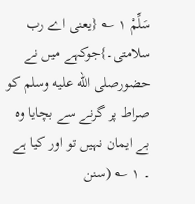سَلِّمْ ۱ ؎ {یعنی اے رب سلامتی۔}جوکہے میں نے حضورصلى الله عليه وسلم کو صراط پر گرنے سے بچایا وہ بے ایمان نہیں تو اور کیا ہے ۔ ۱ ؎ (سنن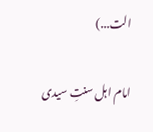الت...)

امام اہل سنتِ سیدی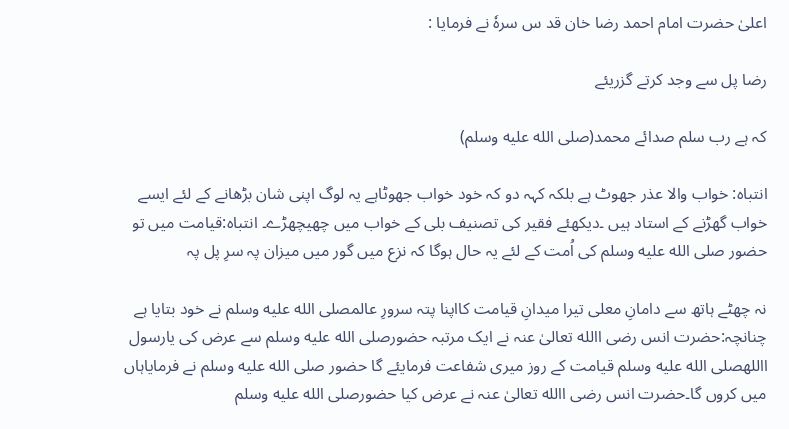اعلیٰ حضرت امام احمد رضا خان قد س سرہٗ نے فرمایا :

رضا پل سے وجد کرتے گزریئے

کہ ہے رب سلم صدائے محمد(صلى الله عليه وسلم)

انتباہ: خواب والا عذر جھوٹ ہے بلکہ کہہ دو کہ خود خواب جھوٹاہے یہ لوگ اپنی شان بڑھانے کے لئے ایسے خواب گھڑنے کے استاد ہیں ۔دیکھئے فقیر کی تصنیف بلی کے خواب میں چھیچھڑے۔ انتباہ:قیامت میں تو حضور صلى الله عليه وسلم کی اُمت کے لئے یہ حال ہوگا کہ نزع میں گور میں میزان پہ سرِ پل پہ

نہ چھٹے ہاتھ سے دامانِ معلی تیرا میدانِ قیامت کااپنا پتہ سرورِ عالمصلى الله عليه وسلم نے خود بتایا ہے چنانچہ:حضرت انس رضی االله تعالیٰ عنہ نے ایک مرتبہ حضورصلى الله عليه وسلم سے عرض کی یارسول االلهصلى الله عليه وسلم قیامت کے روز میری شفاعت فرمایئے گا حضور صلى الله عليه وسلم نے فرمایاہاں میں کروں گا۔حضرت انس رضی االله تعالیٰ عنہ نے عرض کیا حضورصلى الله عليه وسلم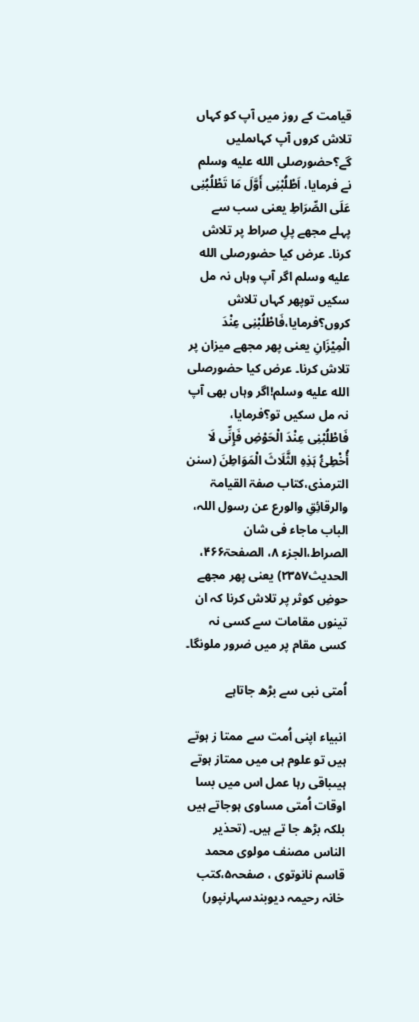قیامت کے روز میں آپ کو کہاں تلاش کروں آپ کہاںملیں گے؟حضورصلى الله عليه وسلم نے فرمایا، اَطْلُبْنِی أَوَّلَ مَا تَطْلُبُنِی عَلَی الصِّرَاطِ یعنی سب سے پہلے مجھے پلِ صراط پر تلاش کرنا۔ عرض کیا حضورصلى الله عليه وسلم اگر آپ وہاں نہ مل سکیں توپھر کہاں تلاش کروں؟فرمایا،فَاطْلُبْنِی عِنْدَ الْمِیْزَانِ یعنی پھر مجھے میزان پر تلاش کرنا۔ عرض کیا حضورصلى الله عليه وسلم!اگر وہاں بھی آپ نہ مل سکیں تو؟فرمایا، فَاطْلُبْنِی عِنْدَ الْحَوْضِ فَإِنِّی لَا أُخْطِئُ ہَذِہِ الثَّلَاثَ الْمَوَاطِنَ (سنن الترمذی،کتاب صفۃ القیامۃ والرقائِقِ والورع عن رسول اللہ، الباب ماجاء فی شان الصراط،الجزء ۸، الصفحۃ۴۶۶، الحدیث۲۳۵۷) یعنی پھر مجھے حوضِ کوثر پر تلاش کرنا کہ ان تینوں مقامات سے کسی نہ کسی مقام پر میں ضرور ملونگا۔

اُمتی نبی سے بڑھ جاتاہے

انبیاء اپنی اُمت سے ممتا ز ہوتے ہیں تو علوم ہی میں ممتاز ہوتے ہیںباقی رہا عمل اس میں بسا اوقات اُمتی مساوی ہوجاتے ہیں بلکہ بڑھ جا تے ہیں۔ (تحذیر الناس مصنف مولوی محمد قاسم نانوتوی ، صفحہ۵،کتب خانہ رحیمہ دیوبندسہارنپور)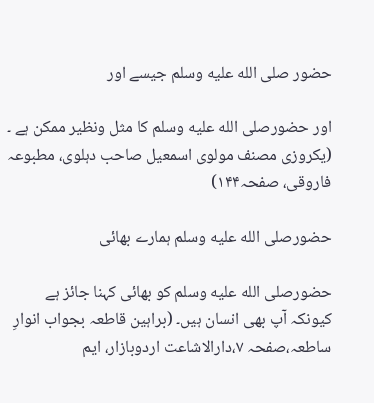حضور صلى الله عليه وسلم جیسے اور

اور حضورصلى الله عليه وسلم کا مثل ونظیر ممکن ہے ۔ (یکروزی مصنف مولوی اسمعیل صاحب دہلوی، مطبوعہ فاروقی، صفحہ۱۴۴)

حضورصلى الله عليه وسلم ہمارے بھائی

حضورصلى الله عليه وسلم کو بھائی کہنا جائز ہے کیونکہ آپ بھی انسان ہیں۔ (براہین قاطعہ بجواب انوارِ ساطعہ،صفحہ ۷،دارالاشاعت اردوبازار، ایم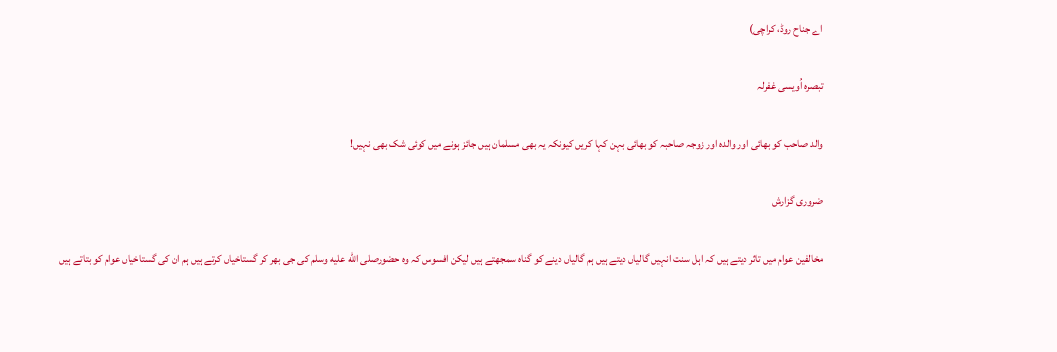اے جناح روڈ، کراچی)

تبصرہ اُویسی غفرلہ

والد صاحب کو بھائی اور والدہ اور زوجہ صاحبہ کو بھائی بہن کہا کریں کیونکہ یہ بھی مسلمان ہیں جائز ہونے میں کوئی شک بھی نہیں!

ضروری گزارش

مخالفین عوام میں تاثر دیتے ہیں کہ اہل سنت انہیں گالیاں دیتے ہیں ہم گالیاں دینے کو گناہ سمجھتے ہیں لیکن افسوس کہ وہ حضورصلى الله عليه وسلم کی جی بھر کر گستاخیاں کرتے ہیں ہم ان کی گستاخیاں عوام کو بتاتے ہیں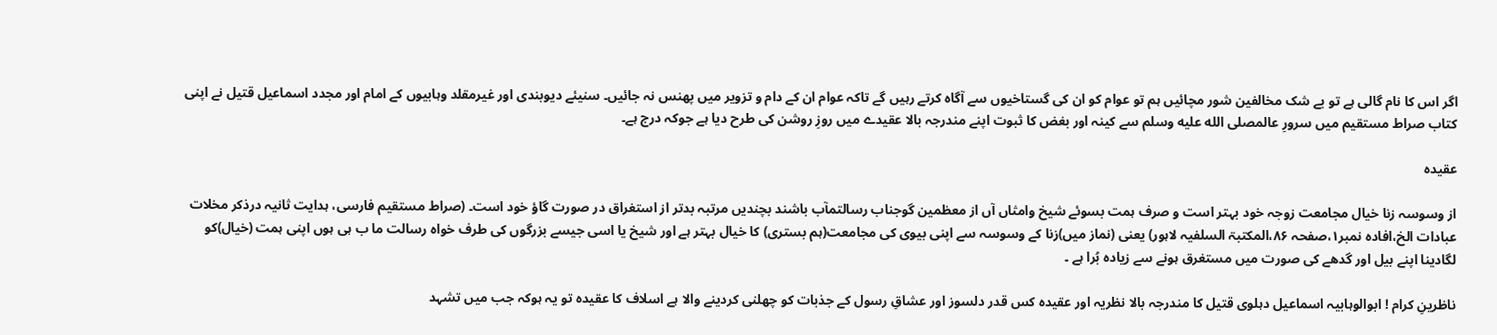اگر اس کا نام گالی ہے تو بے شک مخالفین شور مچائیں ہم تو عوام کو ان کی گستاخیوں سے آگاہ کرتے رہیں گے تاکہ عوام ان کے دام و تزویر میں پھنس نہ جائیں۔ سنیئے دیوبندی اور غیرمقلد وہابیوں کے امام اور مجدد اسماعیل قتیل نے اپنی کتاب صراط مستقیم میں سرورِ عالمصلى الله عليه وسلم سے کینہ اور بغض کا ثبوت اپنے مندرجہ بالا عقیدے میں روزِ روشن کی طرح دیا ہے جوکہ درج ہے۔

عقیدہ

از وسوسہ زنا خیال مجامعت زوجہ خود بہتر است و صرف ہمت بسوئے شیخ وامثاں آں از معظمین گوجناب رسالتمآب باشند بچندیں مرتبہ بدتر از استغراق در صورت گاؤ خود است۔ (صراط مستقیم فارسی، ہدایت ثانیہ درذکر مخلات عبادات الخ،افادہ نمبر۱،صفحہ ۸۶،المکتبۃ السلفیہ لاہور) یعنی (نماز میں)زنا کے وسوسہ سے اپنی بیوی کی مجامعت(ہم بستری) کا خیال بہتر ہے اور شیخ یا اسی جیسے بزرگوں کی طرف خواہ رسالت ما ب ہی ہوں اپنی ہمت (خیال)کو لگادینا اپنے بیل اور گدھے کی صورت میں مستغرق ہونے سے زیادہ بُرا ہے ۔

ناظرینِ کرام ! ابوالوہابیہ اسماعیل دہلوی قتیل کا مندرجہ بالا نظریہ اور عقیدہ کس قدر دلسوز اور عشاقِ رسول کے جذبات کو چھلنی کردینے والا ہے اسلاف کا عقیدہ تو یہ ہوکہ جب میں تشہد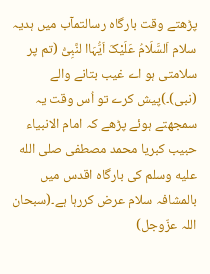پڑھتے وقت بارگاہ رسالتمآب میں ہدیہ سلام اَلسَّلَامُ عَلَیْکَ اَیُّہَاا لنَّبِیُّ (تم پر سلامتی ہو اے غیب بتانے والے (نبی)۔)پیش کرے تو اُس وقت یہ سمجھتے ہوئے پڑھے کہ امام الانبیاء حبیب کبریا محمد مصطفی صلى الله عليه وسلم کی بارگاہ اقدس میں بالمشافہ سلام عرض کررہا ہے۔(سبحان اللہ عزّوجل)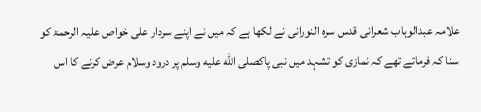علامہ عبدالوہاب شعرانی قدس سرہ النورانی نے لکھا ہے کہ میں نے اپنے سردار علی خواص علیہ الرحمۃ کو سنا کہ فرماتے تھے کہ نمازی کو تشہد میں نبی پاکصلى الله عليه وسلم پر درود وسلام عرض کرنے کا اس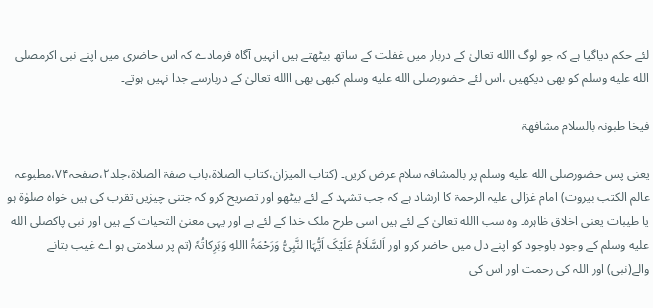لئے حکم دیاگیا ہے کہ جو لوگ االله تعالیٰ کے دربار میں غفلت کے ساتھ بیٹھتے ہیں انہیں آگاہ فرمادے کہ اس حاضری میں اپنے نبی اکرمصلى الله عليه وسلم کو بھی دیکھیں ،اس لئے حضورصلى الله عليه وسلم کبھی بھی االله تعالیٰ کے دربارسے جدا نہیں ہوتے۔

فیخا طبونہ بالسلام مشافھۃ

یعنی پس حضورصلى الله عليه وسلم پر بالمشافہ سلام عرض کریں۔ (کتاب المیزان،کتاب الصلاۃ،باب صفۃ الصلاۃ،جلد۲،صفحہ۷۴،مطبوعہ عالم الکتب بیروت) امام غزالی علیہ الرحمۃ کا ارشاد ہے کہ جب تشہد کے لئے بیٹھو اور تصریح کرو کہ جتنی چیزیں تقرب کی ہیں خواہ صلوٰۃ ہو یا طیبات یعنی اخلاق ظاہرہ۔ وہ سب االله تعالیٰ کے لئے ہیں اسی طرح ملک خدا کے لئے ہے اور یہی معنیٰ التحیات کے ہیں اور نبی پاکصلى الله عليه وسلم کے وجود باوجود کو اپنے دل میں حاضر کرو اور اَلسَّلَامُ عَلَیْکَ اَیُّہَاا لنَّبِیُّ وَرَحْمَۃُ االلهِ وَبَرِکاتُہٗ (تم پر سلامتی ہو اے غیب بتانے والے(نبی) اور اللہ کی رحمت اور اس کی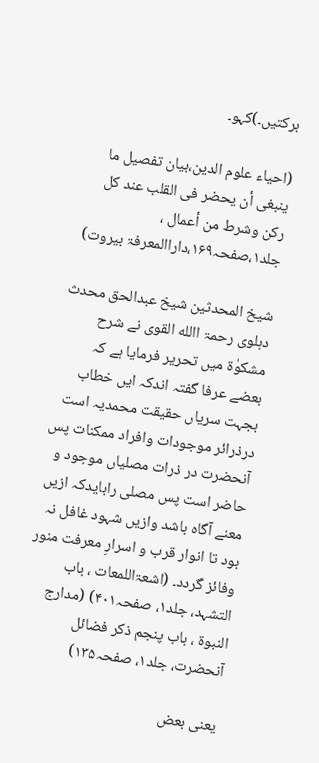برکتیں۔)کہو۔

(احیاء علوم الدین،بیان تفصیل ما ینبغی أن یحضر فی القلب عند کل رکن وشرط من أعمال ، جلد۱،صفحہ۱۶۹،داراالمعرفۃ بیروت)

شیخ المحدثین شیخ عبدالحق محدث دہلوی رحمۃ االله القوی نے شرح مشکوٰۃ میں تحریر فرمایا ہے کہ بعضے عرفا گفتہ اندکہ ایں خطاب بجہت سریاں حقیقت محمدیہ است درذرائر موجودات وافراد ممکنات پس آنحضرت در ذرات مصلیاں موجود و حاضر است پس مصلی رابایدکہ ازیں معنے آگاہ باشد وازیں شہود غافل نہ بود تا انوار قرب و اسرارِ معرفت منور وفائز گردد۔ (اشعۃاللمعات ، باب التشہد، جلد۱، صفحہ۴۰۱) (مدارج النبوۃ ، باب پنجم ذکر فضائل آنحضرت، جلد۱، صفحہ۱۳۵)

یعنی بعض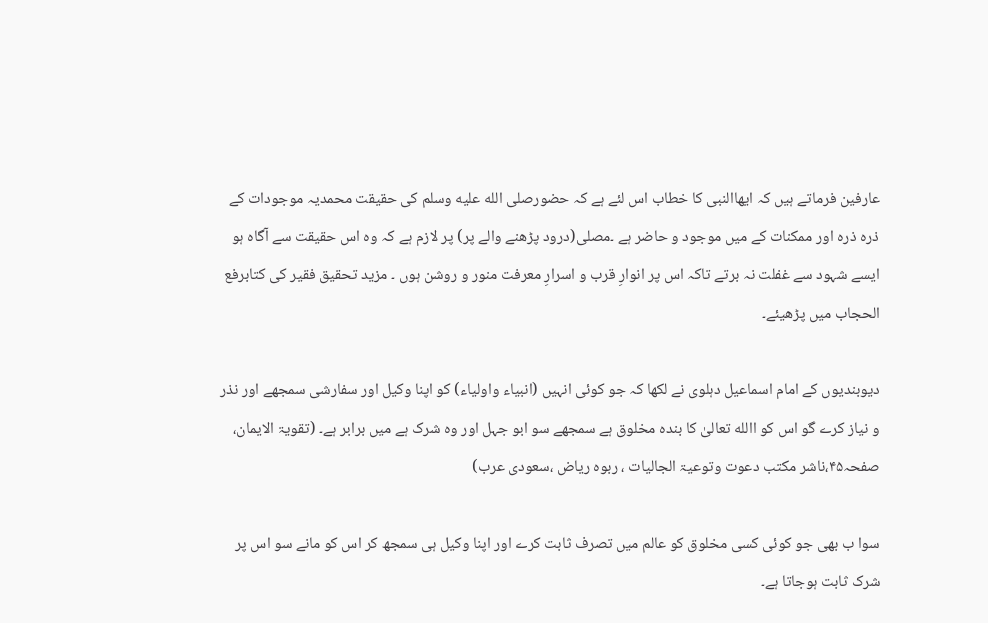عارفین فرماتے ہیں کہ ایھاالنبی کا خطاب اس لئے ہے کہ حضورصلى الله عليه وسلم کی حقیقت محمدیہ موجودات کے ذرہ ذرہ اور ممکنات کے میں موجود و حاضر ہے ۔مصلی(درود پڑھنے والے پر) پر لازم ہے کہ وہ اس حقیقت سے آگاہ ہو ایسے شہود سے غفلت نہ برتے تاکہ اس پر انوارِ قرب و اسرارِ معرفت منور و روشن ہوں ۔ مزید تحقیق فقیر کی کتابرفع الحجاب میں پڑھیئے۔

دیوبندیوں کے امام اسماعیل دہلوی نے لکھا کہ جو کوئی انہیں (انبیاء واولیاء) کو اپنا وکیل اور سفارشی سمجھے اور نذر و نیاز کرے گو اس کو االله تعالیٰ کا بندہ مخلوق ہے سمجھے سو ابو جہل اور وہ شرک ہے میں برابر ہے۔ (تقویۃ الایمان، صفحہ۴۵،ناشر مکتب دعوت وتوعیۃ الجالیات ، ربوہ ریاض ،سعودی عرب)

سوا ب بھی جو کوئی کسی مخلوق کو عالم میں تصرف ثابت کرے اور اپنا وکیل ہی سمجھ کر اس کو مانے سو اس پر شرک ثابت ہوجاتا ہے۔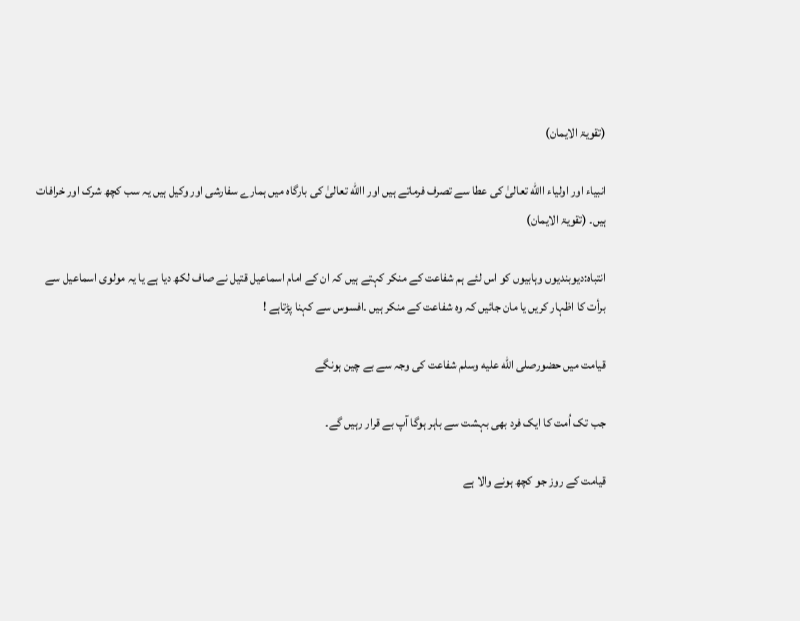(تقویۃ الایمان)

انبیاء اور اولیاء االله تعالیٰ کی عطا سے تصرف فرماتے ہیں اور االله تعالیٰ کی بارگاہ میں ہمارے سفارشی اور وکیل ہیں یہ سب کچھ شرک اور خرافات ہیں۔ (تقویۃ الایمان)

انتباہ:دیوبندیوں وہابیوں کو اس لئے ہم شفاعت کے منکر کہتے ہیں کہ ان کے امام اسماعیل قتیل نے صاف لکھ دیا ہے یا یہ مولوی اسماعیل سے برأت کا اظہار کریں یا مان جائیں کہ وہ شفاعت کے منکر ہیں ۔افسوس سے کہنا پڑتاہے !

قیامت میں حضورصلى الله عليه وسلم شفاعت کی وجہ سے بے چین ہونگے

جب تک اُمت کا ایک فرد بھی بہشت سے باہر ہوگا آپ بے قرار رہیں گے۔

قیامت کے روز جو کچھ ہونے والا ہے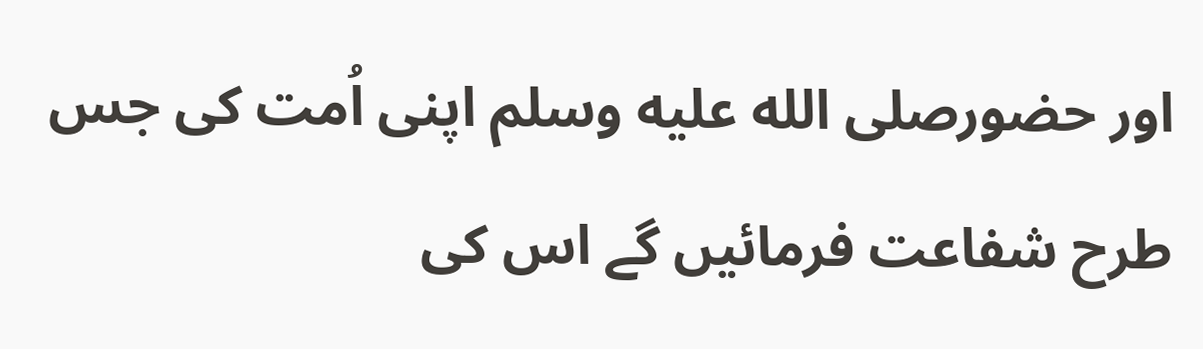اور حضورصلى الله عليه وسلم اپنی اُمت کی جس طرح شفاعت فرمائیں گے اس کی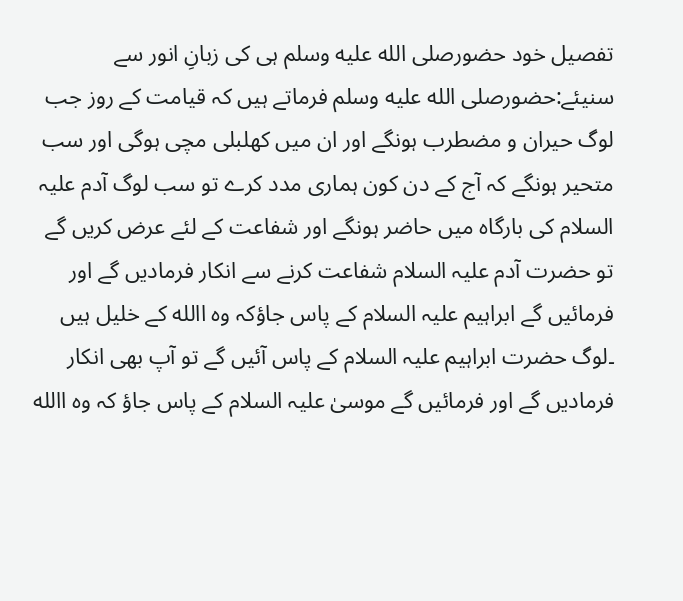تفصیل خود حضورصلى الله عليه وسلم ہی کی زبانِ انور سے سنیئے:حضورصلى الله عليه وسلم فرماتے ہیں کہ قیامت کے روز جب لوگ حیران و مضطرب ہونگے اور ان میں کھلبلی مچی ہوگی اور سب متحیر ہونگے کہ آج کے دن کون ہماری مدد کرے تو سب لوگ آدم علیہ السلام کی بارگاہ میں حاضر ہونگے اور شفاعت کے لئے عرض کریں گے تو حضرت آدم علیہ السلام شفاعت کرنے سے انکار فرمادیں گے اور فرمائیں گے ابراہیم علیہ السلام کے پاس جاؤکہ وہ االله کے خلیل ہیں ۔لوگ حضرت ابراہیم علیہ السلام کے پاس آئیں گے تو آپ بھی انکار فرمادیں گے اور فرمائیں گے موسیٰ علیہ السلام کے پاس جاؤ کہ وہ االله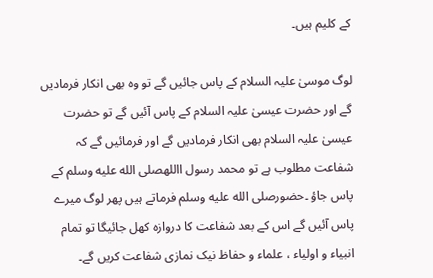کے کلیم ہیں۔

لوگ موسیٰ علیہ السلام کے پاس جائیں گے تو وہ بھی انکار فرمادیں گے اور حضرت عیسیٰ علیہ السلام کے پاس آئیں گے تو حضرت عیسیٰ علیہ السلام بھی انکار فرمادیں گے اور فرمائیں گے کہ شفاعت مطلوب ہے تو محمد رسول االلهصلى الله عليه وسلم کے پاس جاؤ ۔حضورصلى الله عليه وسلم فرماتے ہیں پھر لوگ میرے پاس آئیں گے اس کے بعد شفاعت کا دروازہ کھل جائیگا تو تمام انبیاء و اولیاء ، علماء و حفاظ نیک نمازی شفاعت کریں گے۔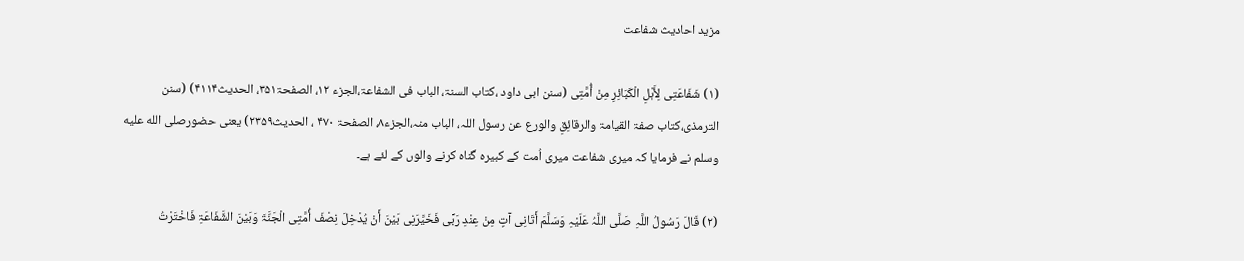مزید احادیث شفاعت

(۱) شَفَاعَتِی لِأَہْلِ الْکَبَائِرِ مِنْ أُمَّتِی (سنن ابی داود ،کتاب السنۃ، الباب فی الشفاعۃ،الجزء ۱۲، الصفحۃ۳۵۱، الحدیث۴۱۱۴) (سنن الترمذی،کتاب صفۃ القیامۃ والرقائِقِ والورع عن رسول اللہ، الباب منہ،الجزء۸، الصفحۃ ۴۷۰ ، الحدیث۲۳۵۹) یعنی حضورصلى الله عليه وسلم نے فرمایا کہ میری شفاعت میری اُمت کے کبیرہ گناہ کرنے والوں کے لئے ہے۔

(۲) قَالَ رَسُولُ اللَّہِ صَلَّی اللَّہُ عَلَیْہِ وَسَلَّمَ أَتَانِی آتٍ مِنْ عِنْدِ رَبِّی فَخَیَّرَنِی بَیْنَ أَنْ یُدْخِلَ نِصْفَ أُمَّتِی الْجَنَّۃَ وَبَیْنَ الشَّفَاعَۃِ فَاخْتَرْتُ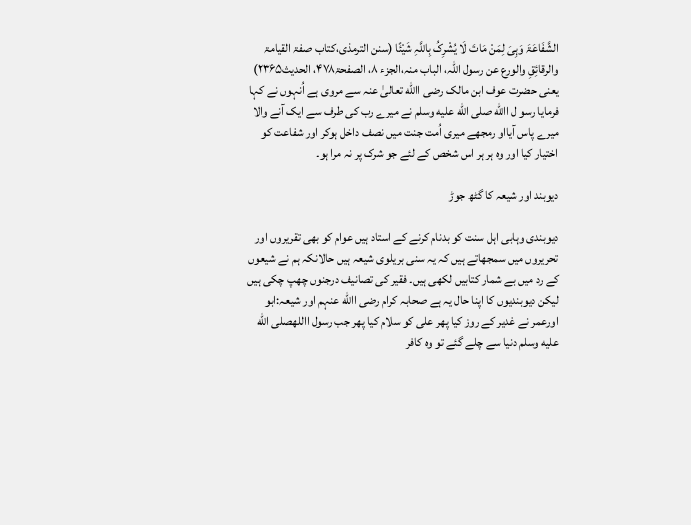الشَّفَاعَۃَ وَہِیَ لِمَنْ مَاتَ لَا یُشْرِکُ بِاللَّہِ شَیْئًا (سنن الترمذی،کتاب صفۃ القیامۃ والرقائِقِ والورع عن رسول اللہ، الباب منہ،الجزء ۸، الصفحۃ۴۷۸، الحدیث۲۳۶۵) یعنی حضرت عوف ابن مالک رضی االله تعالیٰ عنہ سے مروی ہے اُنہوں نے کہا فرمایا رسو ل االله صلى الله عليه وسلم نے میرے رب کی طرف سے ایک آنے والا میرے پاس آیااو رمجھے میری اُمت جنت میں نصف داخل ہوکر اور شفاعت کو اختیار کیا اور وہ ہر ہر اس شخص کے لئے جو شرک پر نہ مرا ہو۔

دیوبند اور شیعہ کا گٹھ جوڑ

دیوبندی وہابی اہل سنت کو بدنام کرنے کے استاد ہیں عوام کو بھی تقریروں اور تحریروں میں سمجھاتے ہیں کہ یہ سنی بریلوی شیعہ ہیں حالانکہ ہم نے شیعوں کے رد میں بے شمار کتابیں لکھی ہیں۔ فقیر کی تصانیف درجنوں چھپ چکی ہیں لیکن دیوبندیوں کا اپنا حال یہ ہے صحابہ کرام رضی االله عنہم اور شیعہ:ابو اورعمر نے غدیر کے روز کیا پھر علی کو سلام کیا پھر جب رسول االلهصلى الله عليه وسلم دنیا سے چلے گئے تو وہ کافر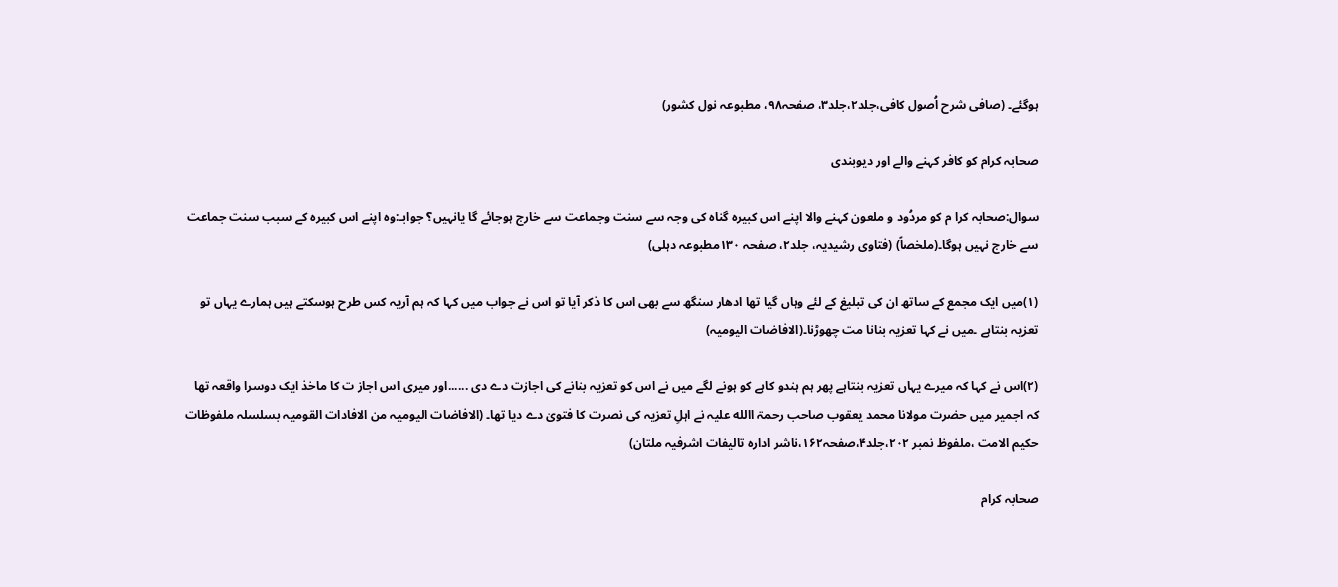ہوگئے۔ (صافی شرح اُصول کافی،جلد۲،جلد۳، صفحہ۹۸، مطبوعہ نول کشور)

صحابہ کرام کو کافر کہنے والے اور دیوبندی

سوال:صحابہ کرا م کو مردُود و ملعون کہنے والا اپنے اس کبیرہ گناہ کی وجہ سے سنت وجماعت سے خارج ہوجائے گا یانہیں؟ جوابـ:وہ اپنے اس کبیرہ کے سبب سنت جماعت سے خارج نہیں ہوگا۔(ملخصاً) (فتاوی رشیدیہ، جلد۲، صفحہ ۱۳۰مطبوعہ دہلی)

(۱)میں ایک مجمع کے ساتھ ان کی تبلیغ کے لئے وہاں گیا تھا ادھار سنگھ سے بھی اس کا ذکر آیا تو اس نے جواب میں کہا کہ ہم آریہ کس طرح ہوسکتے ہیں ہمارے یہاں تو تعزیہ بنتاہے ۔میں نے کہا تعزیہ بنانا مت چھوڑنا۔(الافاضات الیومیہ)

(۲)اس نے کہا کہ میرے یہاں تعزیہ بنتاہے پھر ہم ہندو کاہے کو ہونے لگے میں نے اس کو تعزیہ بنانے کی اجازت دے دی ......اور میری اس اجاز ت کا ماخذ ایک دوسرا واقعہ تھا کہ اجمیر میں حضرت مولانا محمد یعقوب صاحب رحمۃ االله علیہ نے اہلِ تعزیہ کی نصرت کا فتویٰ دے دیا تھا۔ (الافاضات الیومیہ من الافادات القومیہ بسلسلہ ملفوظات حکیم الامت ،ملفوظ نمبر ۲۰۲،جلد۴،صفحہ۱۶۲،ناشر ادارہ تالیفات اشرفیہ ملتان)

صحابہ کرام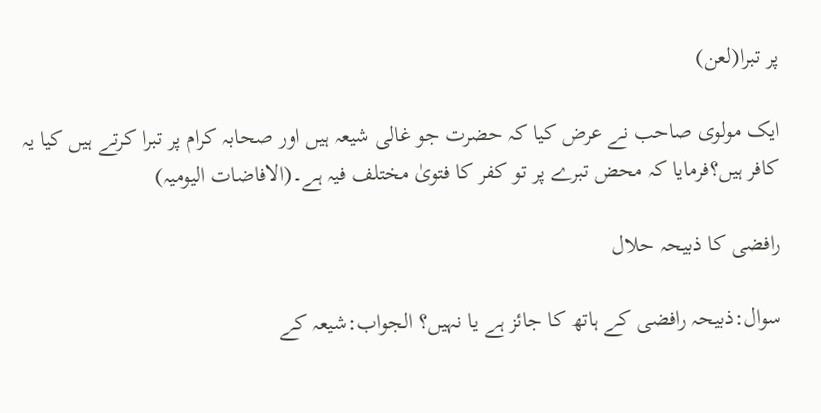پر تبرا(لعن)

ایک مولوی صاحب نے عرض کیا کہ حضرت جو غالی شیعہ ہیں اور صحابہ کرام پر تبرا کرتے ہیں کیا یہ کافر ہیں؟فرمایا کہ محض تبرے پر تو کفر کا فتویٰ مختلف فیہ ہے۔(الافاضات الیومیہ)

رافضی کا ذبیحہ حلال

سوال:ذبیحہ رافضی کے ہاتھ کا جائز ہے یا نہیں؟ الجواب:شیعہ کے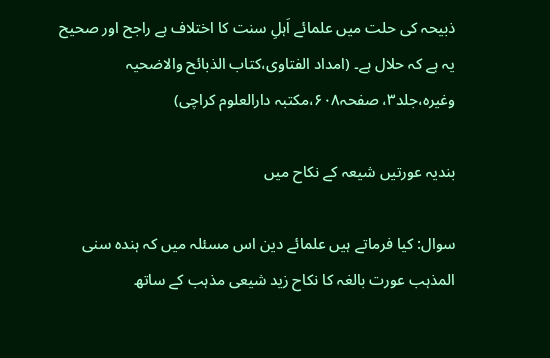ذبیحہ کی حلت میں علمائے اَہلِ سنت کا اختلاف ہے راجح اور صحیح یہ ہے کہ حلال ہے۔ (امداد الفتاوی،کتاب الذبائح والاضحیہ وغیرہ،جلد۳، صفحہ۶۰۸،مکتبہ دارالعلوم کراچی)

بندیہ عورتیں شیعہ کے نکاح میں

سوال: کیا فرماتے ہیں علمائے دین اس مسئلہ میں کہ ہندہ سنی المذہب عورت بالغہ کا نکاح زید شیعی مذہب کے ساتھ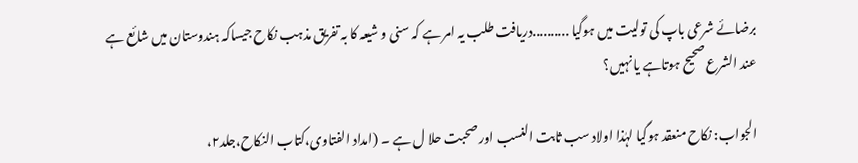برضائے شرعی باپ کی تولیت میں ہوگیا ..........دریافت طلب یہ امر ہے کہ سنی و شیعہ کا بہ تفریق مذہب نکاح جیساکہ ہندوستان میں شائع ہے عند الشرع صحیح ہوتاہے یا نہیں؟

الجواب: نکاح منعقد ہوگیا لہٰذا اولاد سب ثابت النسب اور صحبت حلا ل ہے ۔ (امداد الفتاوی،کتاب النکاح،جلد۲،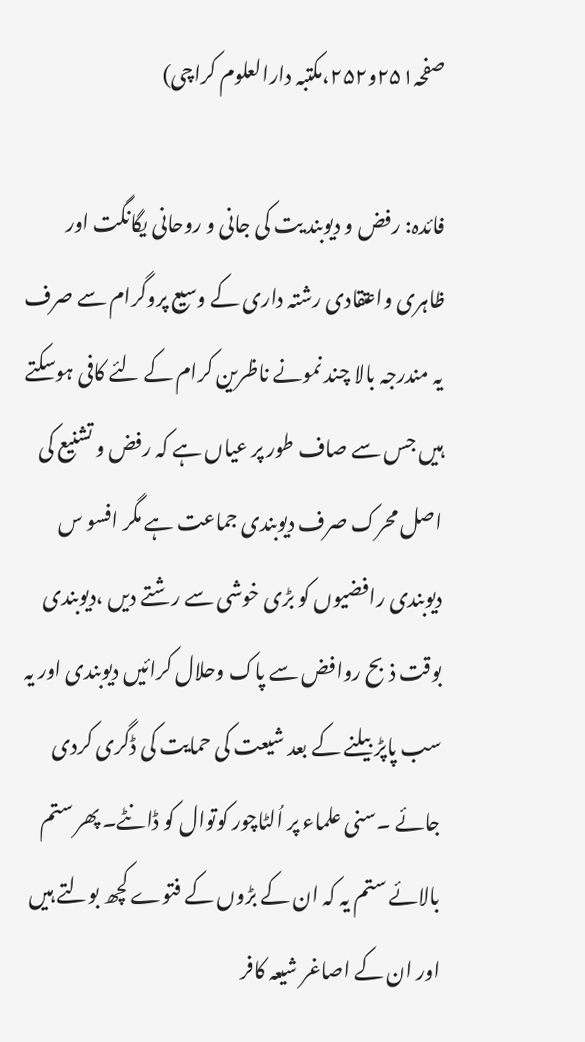صفحہ۲۵۱و۲۵۲،مکتبہ دارالعلوم کراچی)

فائدہ: رفض و دیوبند یت کی جانی و روحانی یگانگت اور ظاہری واعتقادی رشتہ داری کے وسیع پروگرام سے صرف یہ مندرجہ بالا چند نمونے ناظرین کرام کے لئے کافی ہوسکتے ہیں جس سے صاف طور پر عیاں ہے کہ رفض و تشنیع کی اصل محرک صرف دیوبندی جماعت ہے مگر افسو س دیوبندی رافضیوں کو بڑی خوشی سے رشتے دیں ،دیوبندی بوقت ذبح روافض سے پاک وحلال کرائیں دیوبندی اور یہ سب پاپڑ بیلنے کے بعد شیعت کی حمایت کی ڈگری کردی جائے ۔سنی علماء پر اُلٹاچور کوتوال کو ڈانٹے۔ پھر ستم بالائے ستم یہ کہ ان کے بڑوں کے فتوے کچھ بولتے ہیں اور ان کے اصاغر شیعہ کافر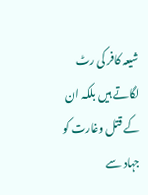شیعہ کافر کی رٹ لگاتے ہیں بلکہ ان کے قتل وغارت کو جہاد سے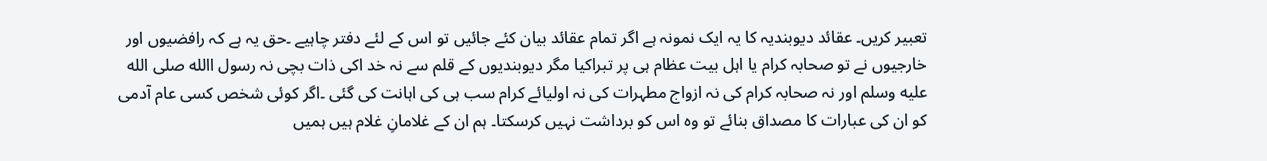تعبیر کریں۔ عقائد دیوبندیہ کا یہ ایک نمونہ ہے اگر تمام عقائد بیان کئے جائیں تو اس کے لئے دفتر چاہیے ۔حق یہ ہے کہ رافضیوں اور خارجیوں نے تو صحابہ کرام یا اہل بیت عظام ہی پر تبراکیا مگر دیوبندیوں کے قلم سے نہ خد اکی ذات بچی نہ رسول االله صلى الله عليه وسلم اور نہ صحابہ کرام کی نہ ازواج مطہرات کی نہ اولیائے کرام سب ہی کی اہانت کی گئی ۔اگر کوئی شخص کسی عام آدمی کو ان کی عبارات کا مصداق بنائے تو وہ اس کو برداشت نہیں کرسکتا۔ ہم ان کے غلامانِ غلام ہیں ہمیں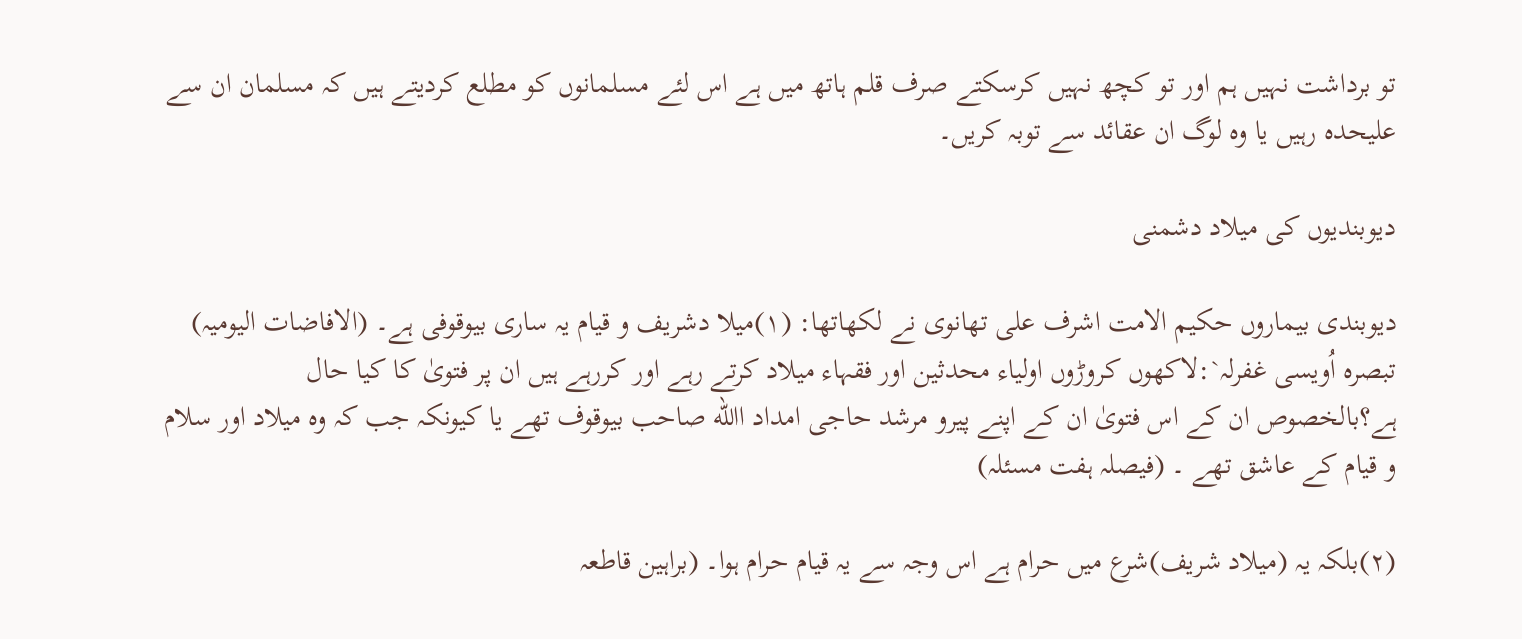تو برداشت نہیں ہم اور تو کچھ نہیں کرسکتے صرف قلم ہاتھ میں ہے اس لئے مسلمانوں کو مطلع کردیتے ہیں کہ مسلمان ان سے علیحدہ رہیں یا وہ لوگ ان عقائد سے توبہ کریں۔

دیوبندیوں کی میلاد دشمنی

دیوبندی بیماروں حکیم الامت اشرف علی تھانوی نے لکھاتھا: (۱)میلا دشریف و قیام یہ ساری بیوقوفی ہے۔ (الافاضات الیومیہ) تبصرہ اُویسی غفرلہ`:لاکھوں کروڑوں اولیاء محدثین اور فقہاء میلاد کرتے رہے اور کررہے ہیں ان پر فتویٰ کا کیا حال ہے؟بالخصوص ان کے اس فتویٰ ان کے اپنے پیرو مرشد حاجی امداد االله صاحب بیوقوف تھے یا کیونکہ جب کہ وہ میلاد اور سلام و قیام کے عاشق تھے ۔ (فیصلہ ہفت مسئلہ)

(۲)بلکہ یہ (میلاد شریف)شرع میں حرام ہے اس وجہ سے یہ قیام حرام ہوا۔ (براہین قاطعہ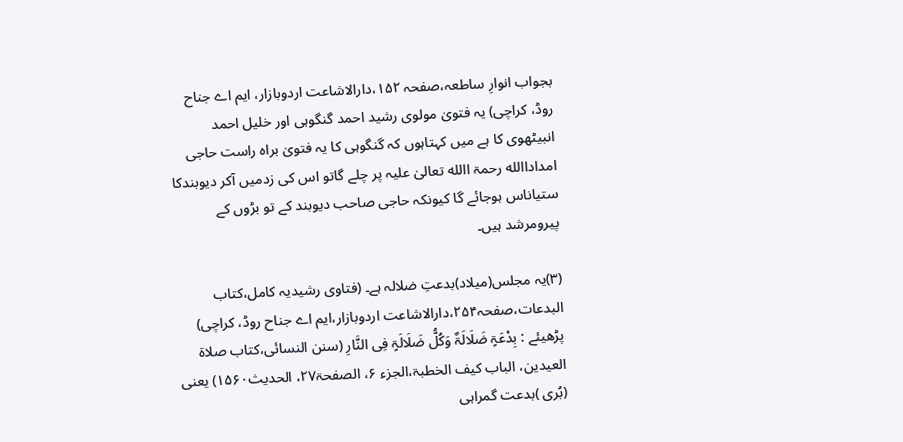بجواب انوارِ ساطعہ،صفحہ ۱۵۲،دارالاشاعت اردوبازار، ایم اے جناح روڈ، کراچی) یہ فتویٰ مولوی رشید احمد گنگوہی اور خلیل احمد انبیٹھوی کا ہے میں کہتاہوں کہ گنگوہی کا یہ فتویٰ براہ راست حاجی امداداالله رحمۃ االله تعالیٰ علیہ پر چلے گاتو اس کی زدمیں آکر دیوبندکا ستیاناس ہوجائے گا کیونکہ حاجی صاحب دیوبند کے تو بڑوں کے پیرومرشد ہیں۔

(۳)یہ مجلس(میلاد)بدعتِ ضلالہ ہے۔ (فتاوی رشیدیہ کامل،کتاب البدعات،صفحہ۲۵۴،دارالاشاعت اردوبازار،ایم اے جناح روڈ، کراچی) پڑھیئے : بِدْعَۃٍ ضَلَالَۃٌ وَکُلُّ ضَلَالَۃٍ فِی النَّارِ (سنن النسائی،کتاب صلاۃ العیدین، الباب کیف الخطبۃ،الجزء ۶، الصفحۃ۲۷، الحدیث۱۵۶۰) یعنی (بُری )بدعت گمراہی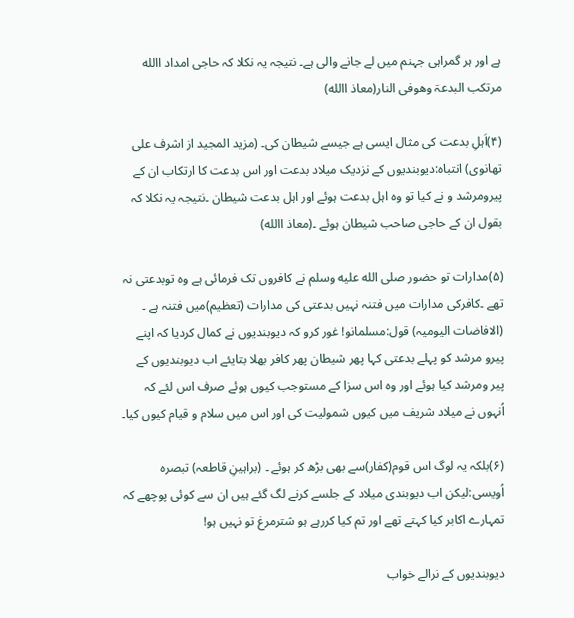ہے اور ہر گمراہی جہنم میں لے جانے والی ہے۔ نتیجہ یہ نکلا کہ حاجی امداد االله مرتکب البدعۃ وھوفی النار(معاذ االله)

(۴)اَہلِ بدعت کی مثال ایسی ہے جیسے شیطان کی۔ (مزید المجید از اشرف علی تھانوی) انتباہ:دیوبندیوں کے نزدیک میلاد بدعت اور اس بدعت کا ارتکاب ان کے پیرومرشد و نے کیا تو وہ اہل بدعت ہوئے اور اہل بدعت شیطان ۔نتیجہ یہ نکلا کہ بقول ان کے حاجی صاحب شیطان ہوئے ۔(معاذ االله)

(۵)مدارات تو حضور صلى الله عليه وسلم نے کافروں تک فرمائی ہے وہ توبدعتی نہ تھے ۔کافرکی مدارات میں فتنہ نہیں بدعتی کی مدارات (تعظیم)میں فتنہ ہے ۔ (الافاضات الیومیہ) قول:مسلمانو! غور کرو کہ دیوبندیوں نے کمال کردیا کہ اپنے پیرو مرشد کو پہلے بدعتی کہا پھر شیطان پھر کافر بھلا بتایئے اب دیوبندیوں کے پیر ومرشد کیا ہوئے اور وہ اس سزا کے مستوجب کیوں ہوئے صرف اس لئے کہ اُنہوں نے میلاد شریف میں کیوں شمولیت کی اور اس میں سلام و قیام کیوں کیا۔

(۶)بلکہ یہ لوگ اس قوم(کفار)سے بھی بڑھ کر ہوئے ۔ (براہینِ قاطعہ) تبصرہ اُویسی:لیکن اب دیوبندی میلاد کے جلسے کرنے لگ گئے ہیں ان سے کوئی پوچھے کہ تمہارے اکابر کیا کہتے تھے اور تم کیا کررہے ہو شترمرغ تو نہیں ہو!

دیوبندیوں کے نرالے خواب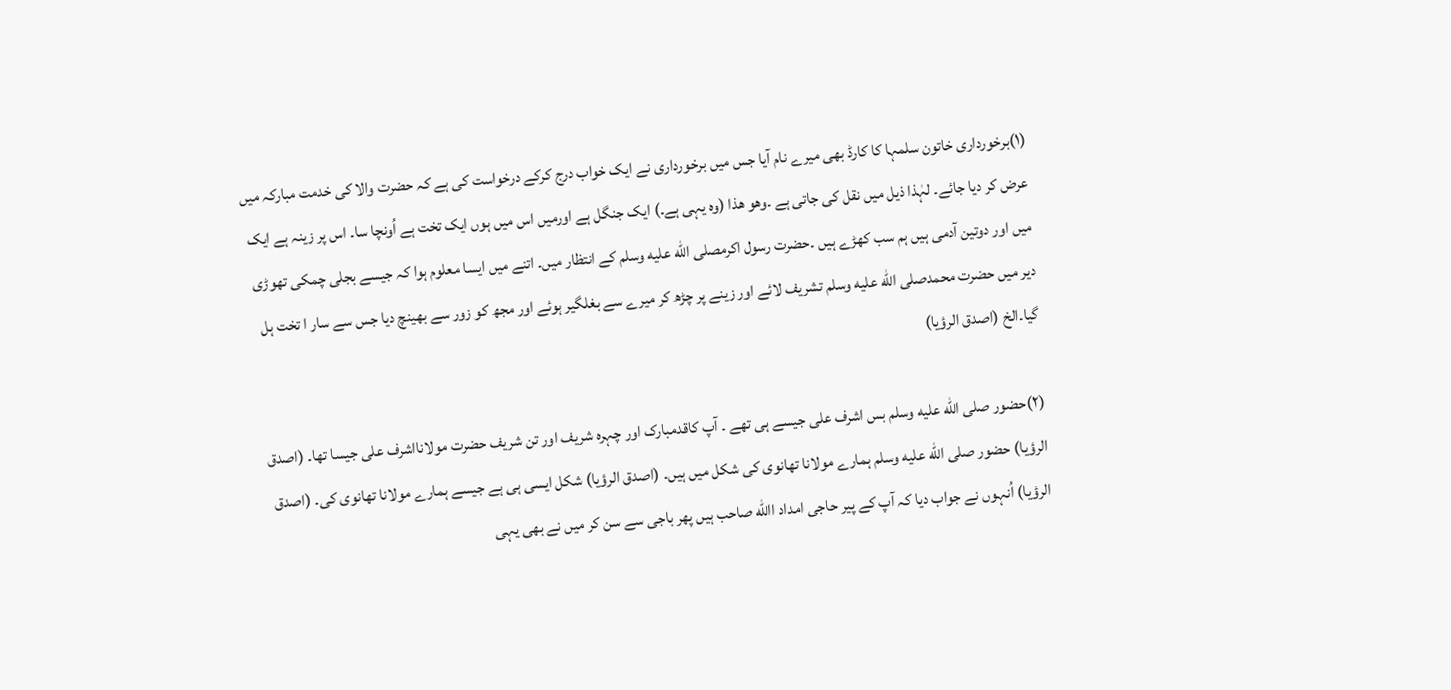(۱)برخورداری خاتون سلمہا کا کارڈ بھی میرے نام آیا جس میں برخورداری نے ایک خواب درج کرکے درخواست کی ہے کہ حضرت والا کی خدمت مبارکہ میں عرض کر دیا جائے۔ لہٰذا ذیل میں نقل کی جاتی ہے ۔وھو ھذا (وہ یہی ہے۔) ایک جنگل ہے اورمیں اس میں ہوں ایک تخت ہے اُونچا سا۔ اس پر زینہ ہے ایک میں اور دوتین آدمی ہیں ہم سب کھڑے ہیں ۔حضرت رسول اکرمصلى الله عليه وسلم کے انتظار میں۔ اتنے میں ایسا معلوم ہوا کہ جیسے بجلی چمکی تھوڑی دیر میں حضرت محمدصلى الله عليه وسلم تشریف لائے اور زینے پر چڑھ کر میرے سے بغلگیر ہوئے اور مجھ کو زور سے بھینچ دیا جس سے سار ا تخت ہل گیا۔الخ (اصدق الرؤیا)

(۲)حضور صلى الله عليه وسلم بس اشرف علی جیسے ہی تھے ۔ آپ کاقدمبارک اور چہرہ شریف اور تن شریف حضرت مولانااشرف علی جیسا تھا۔ (اصدق الرؤیا) حضور صلى الله عليه وسلم ہمارے مولانا تھانوی کی شکل میں ہیں۔ (اصدق الرؤیا) شکل ایسی ہی ہے جیسے ہمارے مولانا تھانوی کی۔ (اصدق الرؤیا) اُنہوں نے جواب دیا کہ آپ کے پیر حاجی امداد االله صاحب ہیں پھر باجی سے سن کر میں نے بھی یہی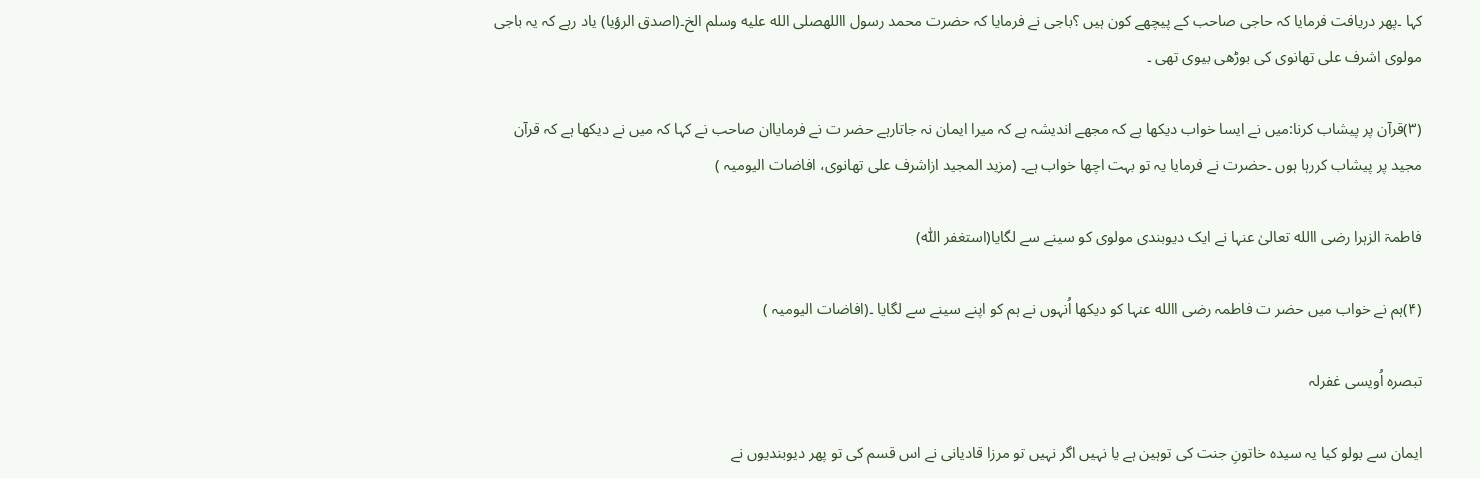کہا ۔پھر دریافت فرمایا کہ حاجی صاحب کے پیچھے کون ہیں ؟باجی نے فرمایا کہ حضرت محمد رسول االلهصلى الله عليه وسلم الخ۔(اصدق الرؤیا) یاد رہے کہ یہ باجی مولوی اشرف علی تھانوی کی بوڑھی بیوی تھی ۔

(۳)قرآن پر پیشاب کرنا:میں نے ایسا خواب دیکھا ہے کہ مجھے اندیشہ ہے کہ میرا ایمان نہ جاتارہے حضر ت نے فرمایاان صاحب نے کہا کہ میں نے دیکھا ہے کہ قرآن مجید پر پیشاب کررہا ہوں ۔حضرت نے فرمایا یہ تو بہت اچھا خواب ہے۔ (مزید المجید ازاشرف علی تھانوی، افاضات الیومیہ )

فاطمۃ الزہرا رضی االله تعالیٰ عنہا نے ایک دیوبندی مولوی کو سینے سے لگایا(استغفر اللّٰہ)

(۴)ہم نے خواب میں حضر ت فاطمہ رضی االله عنہا کو دیکھا اُنہوں نے ہم کو اپنے سینے سے لگایا ۔(افاضات الیومیہ )

تبصرہ اُویسی غفرلہ

ایمان سے بولو کیا یہ سیدہ خاتونِ جنت کی توہین ہے یا نہیں اگر نہیں تو مرزا قادیانی نے اس قسم کی تو پھر دیوبندیوں نے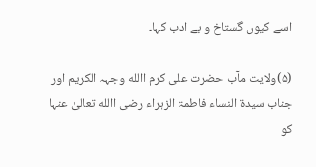اسے کیوں گستاخ و بے ادب کہا۔

(۵)ولایت مآب حضرت علی کرم االله وجہہ الکریم اور جناب سیدۃ النساء فاطمۃ الزہراء رضی االله تعالیٰ عنہا کو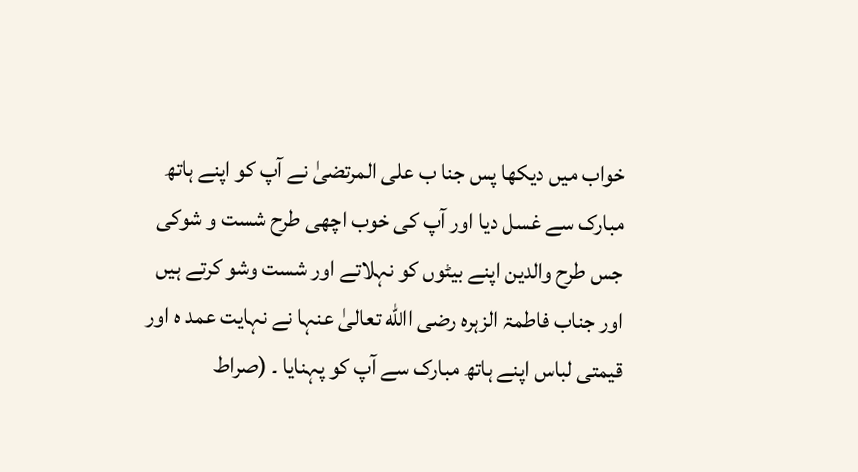خواب میں دیکھا پس جنا ب علی المرتضیٰ نے آپ کو اپنے ہاتھ مبارک سے غسل دیا اور آپ کی خوب اچھی طرح شست و شوکی جس طرح والدین اپنے بیٹوں کو نہلاتے اور شست وشو کرتے ہیں اور جناب فاطمۃ الزہرہ رضی االله تعالیٰ عنہا نے نہایت عمد ہ اور قیمتی لباس اپنے ہاتھ مبارک سے آپ کو پہنایا ۔ (صراط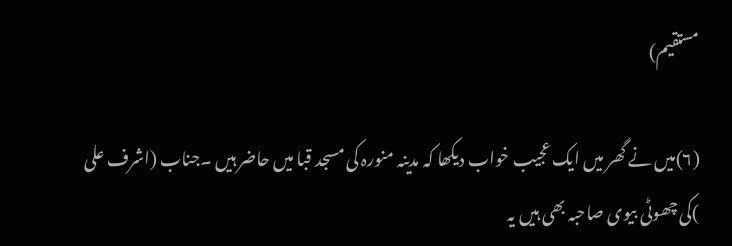مستقیم)

(۶)میں نے گھر میں ایک عجیب خواب دیکھا کہ مدینہ منورہ کی مسجد قبا میں حاضر ہیں ۔جناب (اشرف علی )کی چھوٹی بیوی صاحبہ بھی ہیں یہ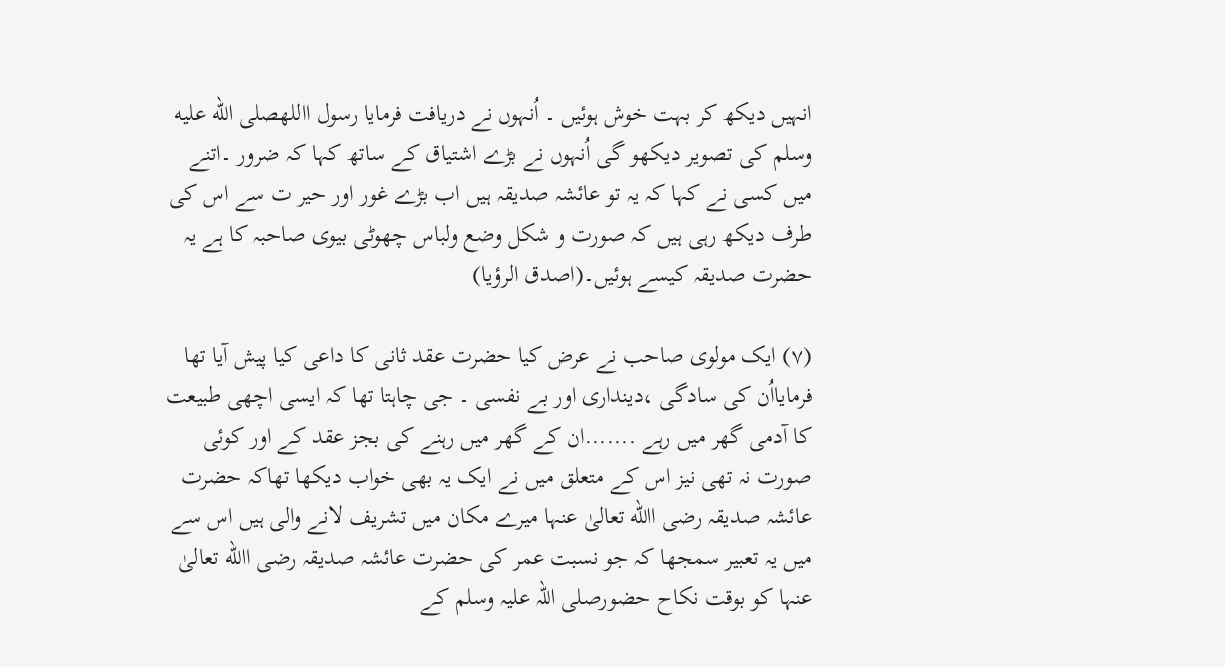انہیں دیکھ کر بہت خوش ہوئیں ۔ اُنہوں نے دریافت فرمایا رسول االلهصلى الله عليه وسلم کی تصویر دیکھو گی اُنہوں نے بڑے اشتیاق کے ساتھ کہا کہ ضرور ۔اتنے میں کسی نے کہا کہ یہ تو عائشہ صدیقہ ہیں اب بڑے غور اور حیر ت سے اس کی طرف دیکھ رہی ہیں کہ صورت و شکل وضع ولباس چھوٹی بیوی صاحبہ کا ہے یہ حضرت صدیقہ کیسے ہوئیں۔(اصدق الرؤیا)

(۷) ایک مولوی صاحب نے عرض کیا حضرت عقد ثانی کا داعی کیا پیش آیا تھا فرمایااُن کی سادگی ،دینداری اور بے نفسی ۔ جی چاہتا تھا کہ ایسی اچھی طبیعت کا آدمی گھر میں رہے .......ان کے گھر میں رہنے کی بجز عقد کے اور کوئی صورت نہ تھی نیز اس کے متعلق میں نے ایک یہ بھی خواب دیکھا تھاکہ حضرت عائشہ صدیقہ رضی االله تعالیٰ عنہا میرے مکان میں تشریف لانے والی ہیں اس سے میں یہ تعبیر سمجھا کہ جو نسبت عمر کی حضرت عائشہ صدیقہ رضی االله تعالیٰ عنہا کو بوقت نکاح حضورصلی اللہ علیہ وسلم کے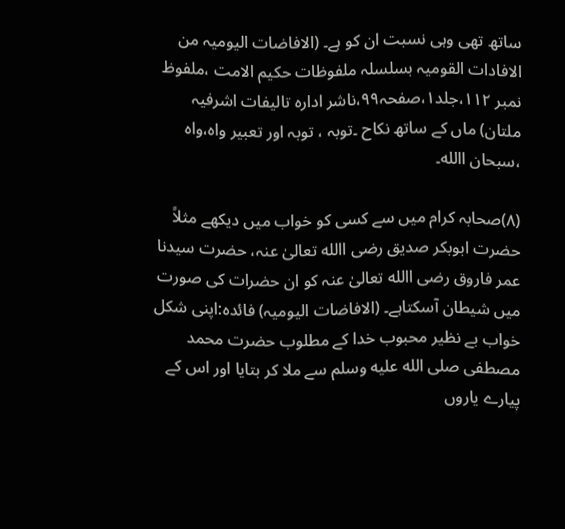ساتھ تھی وہی نسبت ان کو ہے۔ (الافاضات الیومیہ من الافادات القومیہ بسلسلہ ملفوظات حکیم الامت ،ملفوظ نمبر ۱۱۲،جلد۱،صفحہ۹۹،ناشر ادارہ تالیفات اشرفیہ ملتان) ماں کے ساتھ نکاح ۔توبہ ، توبہ اور تعبیر واہ،واہ ،سبحان االله۔

(۸)صحابہ کرام میں سے کسی کو خواب میں دیکھے مثلاً حضرت ابوبکر صدیق رضی االله تعالیٰ عنہ، حضرت سیدنا عمر فاروق رضی االله تعالیٰ عنہ کو ان حضرات کی صورت میں شیطان آسکتاہے۔ (الافاضات الیومیہ) فائدہ:اپنی شکل خواب بے نظیر محبوب خدا کے مطلوب حضرت محمد مصطفی صلى الله عليه وسلم سے ملا کر بتایا اور اس کے پیارے یاروں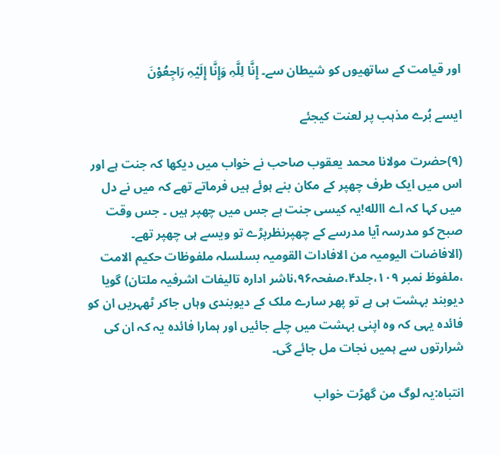اور قیامت کے ساتھیوں کو شیطان سے۔ إِنَّا لِلَّہِ وَإِنَّا إِلَیْہِ رَاجِعُوْنَ

ایسے بُرے مذہب پر لعنت کیجئے

(۹)حضرت مولانا محمد یعقوب صاحب نے خواب میں دیکھا کہ جنت ہے اور اس میں ایک طرف چھپر کے مکان بنے ہوئے ہیں فرماتے تھے کہ میں نے دل میں کہا کہ اے االله!یہ کیسی جنت ہے جس میں چھپر ہیں ۔ جس وقت صبح کو مدرسہ آیا مدرسے کے چھپرنظرپڑے تو ویسے ہی چھپر تھے۔ (الافاضات الیومیہ من الافادات القومیہ بسلسلہ ملفوظات حکیم الامت ،ملفوظ نمبر ۱۰۹،جلد۴،صفحہ۹۶،ناشر ادارہ تالیفات اشرفیہ ملتان) گویا دیوبند بہشت ہی ہے تو پھر سارے ملک کے دیوبندی وہاں جاکر ٹھہریں ان کو فائدہ یہی کہ وہ اپنی بہشت میں چلے جائیں اور ہمارا فائدہ یہ کہ ان کی شرارتوں سے ہمیں نجات مل جائے گی۔

انتباہ:یہ لوگ من گھڑت خواب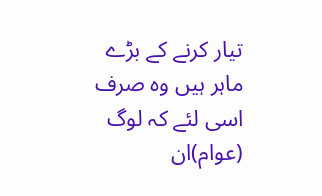تیار کرنے کے بڑے ماہر ہیں وہ صرف اسی لئے کہ لوگ (عوام)ان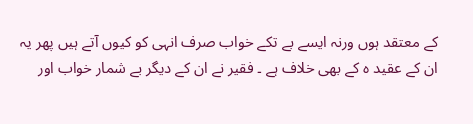کے معتقد ہوں ورنہ ایسے بے تکے خواب صرف انہی کو کیوں آتے ہیں پھر یہ ان کے عقید ہ کے بھی خلاف ہے ۔ فقیر نے ان کے دیگر بے شمار خواب اور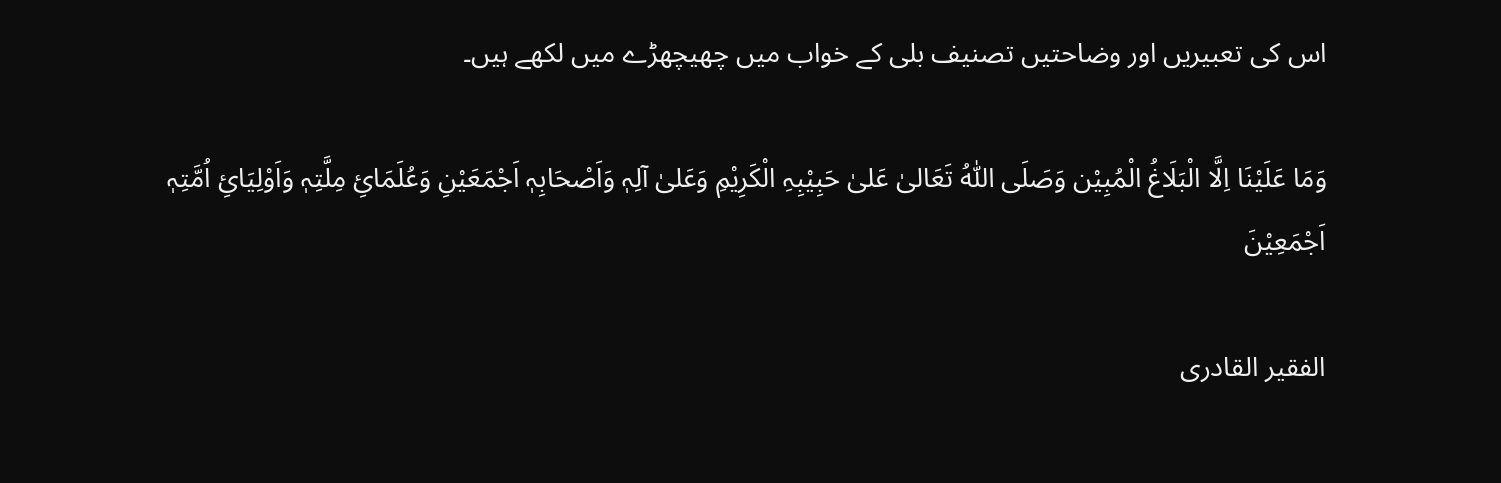اس کی تعبیریں اور وضاحتیں تصنیف بلی کے خواب میں چھیچھڑے میں لکھے ہیں۔

وَمَا عَلَیْنَا اِلَّا الْبَلَاغُ الْمُبِیْن وَصَلَی اللّٰہُ تَعَالیٰ عَلیٰ حَبِیْبِہِ الْکَرِیْمِ وَعَلیٰ آلِہٖ وَاَصْحَابِہٖ اَجْمَعَیْنِ وَعُلَمَائِ مِلَّتِہٖ وَاَوْلِیَائِ اُمَّتِہٖ اَجْمَعِیْنَ

الفقیر القادری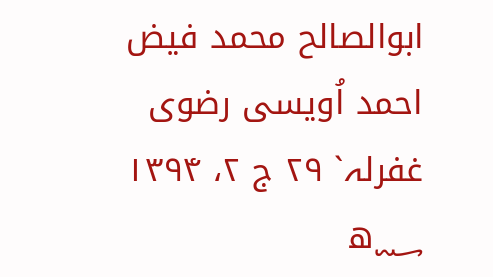ابوالصالح محمد فیض احمد اُویسی رضوی غفرلہ` ۲۹ ج ۲، ۱۳۹۴ ؁ھ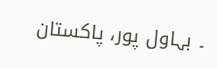۔ بہاول پور، پاکستان